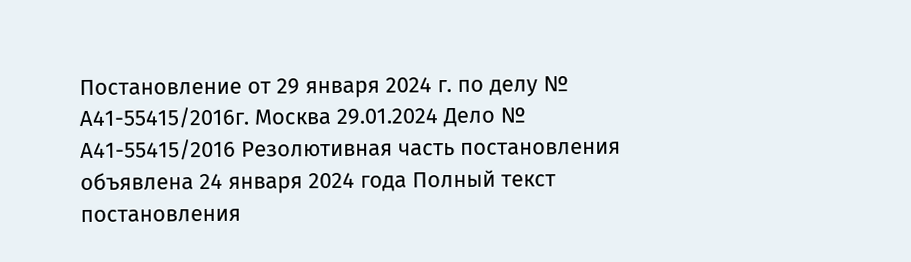Постановление от 29 января 2024 г. по делу № А41-55415/2016г. Москва 29.01.2024 Дело № А41-55415/2016 Резолютивная часть постановления объявлена 24 января 2024 года Полный текст постановления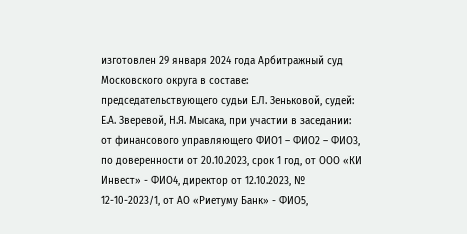изготовлен 29 января 2024 года Арбитражный суд Московского округа в составе: председательствующего судьи Е.Л. Зеньковой, судей: Е.А. Зверевой, Н.Я. Мысака, при участии в заседании: от финансового управляющего ФИО1 – ФИО2 – ФИО3, по доверенности от 20.10.2023, срок 1 год, от ООО «КИ Инвест» - ФИО4, директор от 12.10.2023, № 12-10-2023/1, от АО «Риетуму Банк» - ФИО5,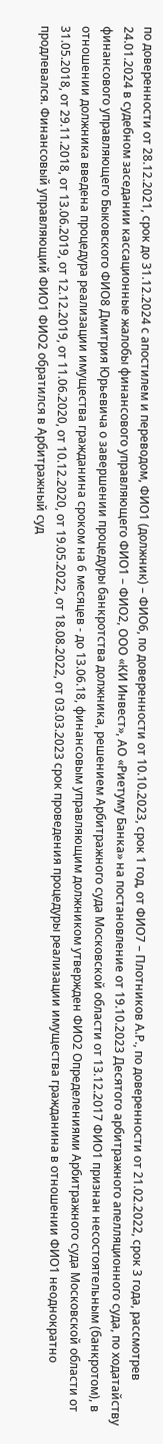по доверенности от 28.12.2021, срок до 31.12.2024 с апостилем и переводом, ФИО1 (должник) – ФИО6, по доверенности от 10.10.2023, срок 1 год, от ФИО7 – Плотников А.Р., по доверенности от 21.02.2022, срок 3 года, рассмотрев 24.01.2024 в судебном заседании кассационные жалобы финансового управляющего ФИО1 – ФИО2, ООО «КИ Инвест», АО «Риетуму Банка» на постановление от 19.10.2023 Десятого арбитражного апелляционного суда, по ходатайству финансового управляющего Быковского ФИО8 Дмитрия Юрьевича о завершении процедуры банкротства должника, решением Арбитражного суда Московской области от 13.12.2017 ФИО1 признан несостоятельным (банкротом), в отношении должника введена процедура реализации имущества гражданина сроком на 6 месяцев - до 13.06.18, финансовым управляющим должником утвержден ФИО2 Определениями Арбитражного суда Московской области от 31.05.2018, от 29.11.2018, от 13.06.2019, от 12.12.2019, от 11.06.2020, от 10.12.2020, от 19.05.2022, от 18.08.2022, от 03.03.2023 срок проведения процедуры реализации имущества гражданина в отношении ФИО1 неоднократно продлевался. Финансовый управляющий ФИО1 ФИО2 обратился в Арбитражный суд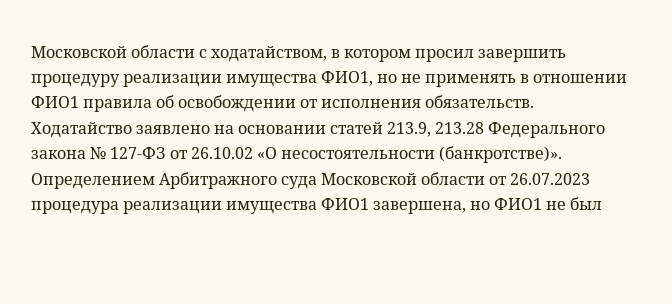Московской области с ходатайством, в котором просил завершить процедуру реализации имущества ФИО1, но не применять в отношении ФИО1 правила об освобождении от исполнения обязательств. Ходатайство заявлено на основании статей 213.9, 213.28 Федерального закона № 127-ФЗ от 26.10.02 «О несостоятельности (банкротстве)». Определением Арбитражного суда Московской области от 26.07.2023 процедура реализации имущества ФИО1 завершена, но ФИО1 не был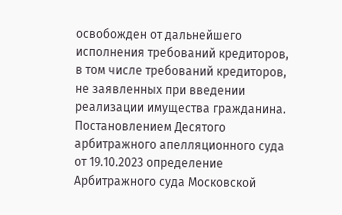освобожден от дальнейшего исполнения требований кредиторов, в том числе требований кредиторов, не заявленных при введении реализации имущества гражданина. Постановлением Десятого арбитражного апелляционного суда от 19.10.2023 определение Арбитражного суда Московской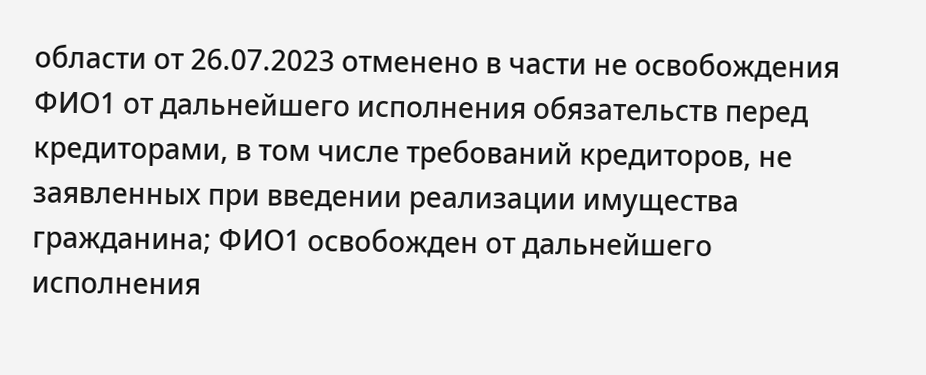области от 26.07.2023 отменено в части не освобождения ФИО1 от дальнейшего исполнения обязательств перед кредиторами, в том числе требований кредиторов, не заявленных при введении реализации имущества гражданина; ФИО1 освобожден от дальнейшего исполнения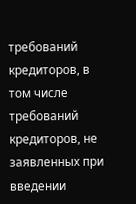требований кредиторов, в том числе требований кредиторов, не заявленных при введении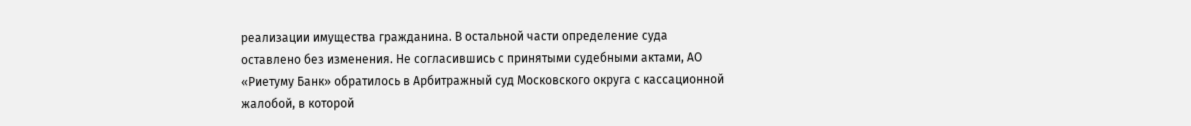реализации имущества гражданина. В остальной части определение суда оставлено без изменения. Не согласившись с принятыми судебными актами, АО «Риетуму Банк» обратилось в Арбитражный суд Московского округа с кассационной жалобой, в которой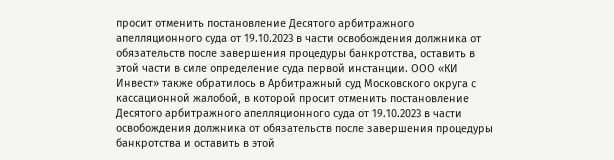просит отменить постановление Десятого арбитражного апелляционного суда от 19.10.2023 в части освобождения должника от обязательств после завершения процедуры банкротства, оставить в этой части в силе определение суда первой инстанции. ООО «КИ Инвест» также обратилось в Арбитражный суд Московского округа с кассационной жалобой, в которой просит отменить постановление Десятого арбитражного апелляционного суда от 19.10.2023 в части освобождения должника от обязательств после завершения процедуры банкротства и оставить в этой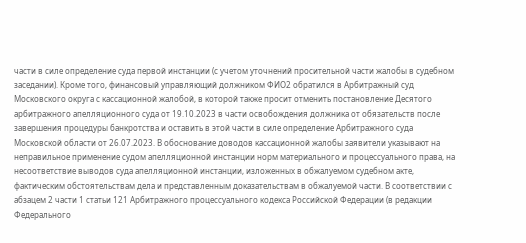части в силе определение суда первой инстанции (с учетом уточнений просительной части жалобы в судебном заседании). Кроме того, финансовый управляющий должником ФИО2 обратился в Арбитражный суд Московского округа с кассационной жалобой, в которой также просит отменить постановление Десятого арбитражного апелляционного суда от 19.10.2023 в части освобождения должника от обязательств после завершения процедуры банкротства и оставить в этой части в силе определение Арбитражного суда Московской области от 26.07.2023. В обоснование доводов кассационной жалобы заявители указывают на неправильное применение судом апелляционной инстанции норм материального и процессуального права, на несоответствие выводов суда апелляционной инстанции, изложенных в обжалуемом судебном акте, фактическим обстоятельствам дела и представленным доказательствам в обжалуемой части. В соответствии с абзацем 2 части 1 статьи 121 Арбитражного процессуального кодекса Российской Федерации (в редакции Федерального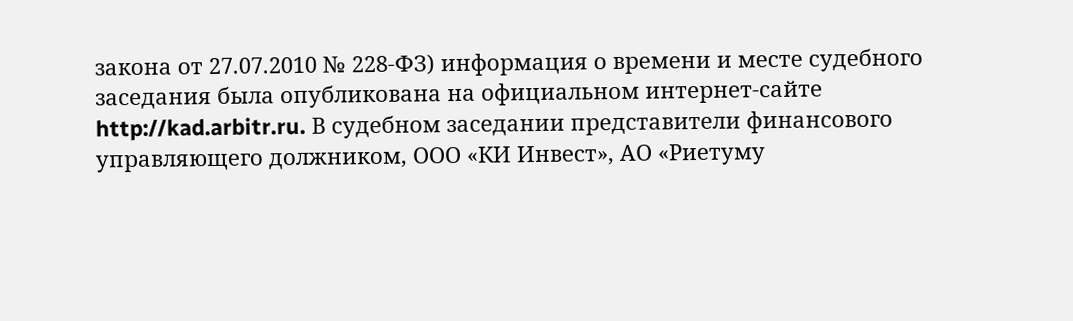закона от 27.07.2010 № 228-ФЗ) информация о времени и месте судебного заседания была опубликована на официальном интернет-сайте http://kad.arbitr.ru. В судебном заседании представители финансового управляющего должником, ООО «КИ Инвест», АО «Риетуму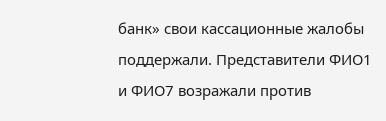банк» свои кассационные жалобы поддержали. Представители ФИО1 и ФИО7 возражали против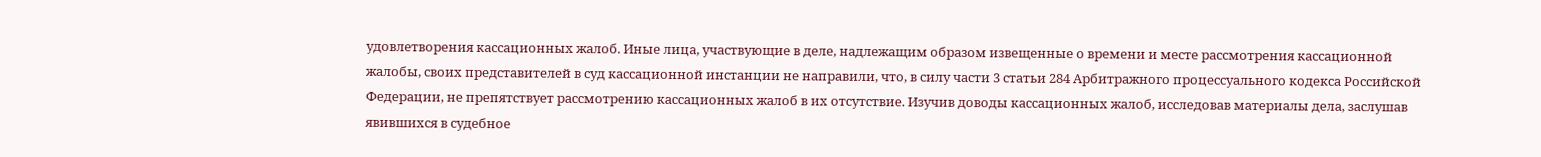удовлетворения кассационных жалоб. Иные лица, участвующие в деле, надлежащим образом извещенные о времени и месте рассмотрения кассационной жалобы, своих представителей в суд кассационной инстанции не направили, что, в силу части 3 статьи 284 Арбитражного процессуального кодекса Российской Федерации, не препятствует рассмотрению кассационных жалоб в их отсутствие. Изучив доводы кассационных жалоб, исследовав материалы дела, заслушав явившихся в судебное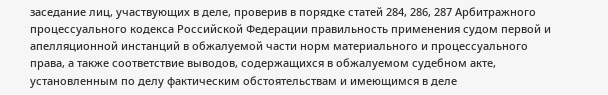заседание лиц, участвующих в деле, проверив в порядке статей 284, 286, 287 Арбитражного процессуального кодекса Российской Федерации правильность применения судом первой и апелляционной инстанций в обжалуемой части норм материального и процессуального права, а также соответствие выводов, содержащихся в обжалуемом судебном акте, установленным по делу фактическим обстоятельствам и имеющимся в деле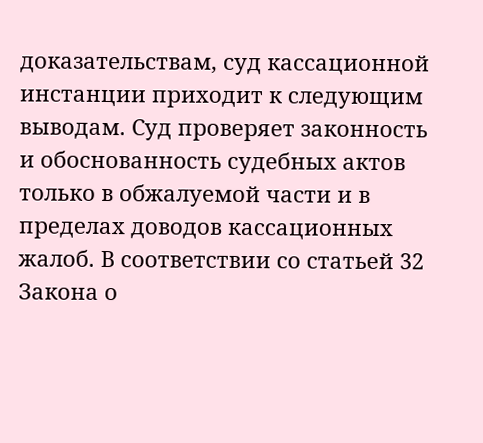доказательствам, суд кассационной инстанции приходит к следующим выводам. Суд проверяет законность и обоснованность судебных актов только в обжалуемой части и в пределах доводов кассационных жалоб. В соответствии со статьей 32 Закона о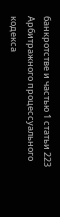банкротстве и частью 1 статьи 223 Арбитражного процессуального кодекса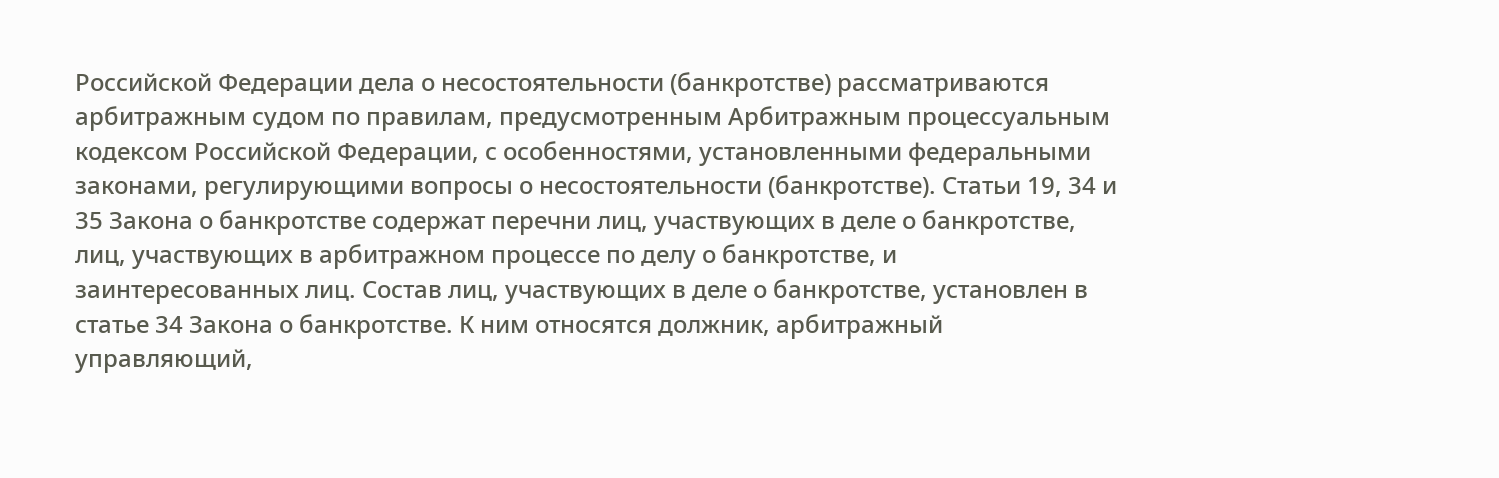Российской Федерации дела о несостоятельности (банкротстве) рассматриваются арбитражным судом по правилам, предусмотренным Арбитражным процессуальным кодексом Российской Федерации, с особенностями, установленными федеральными законами, регулирующими вопросы о несостоятельности (банкротстве). Статьи 19, 34 и 35 Закона о банкротстве содержат перечни лиц, участвующих в деле о банкротстве, лиц, участвующих в арбитражном процессе по делу о банкротстве, и заинтересованных лиц. Состав лиц, участвующих в деле о банкротстве, установлен в статье 34 Закона о банкротстве. К ним относятся должник, арбитражный управляющий,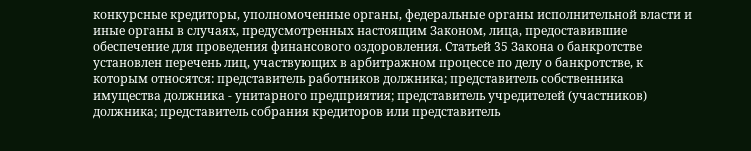конкурсные кредиторы, уполномоченные органы, федеральные органы исполнительной власти и иные органы в случаях, предусмотренных настоящим Законом, лица, предоставившие обеспечение для проведения финансового оздоровления. Статьей 35 Закона о банкротстве установлен перечень лиц, участвующих в арбитражном процессе по делу о банкротстве, к которым относятся: представитель работников должника; представитель собственника имущества должника - унитарного предприятия; представитель учредителей (участников) должника; представитель собрания кредиторов или представитель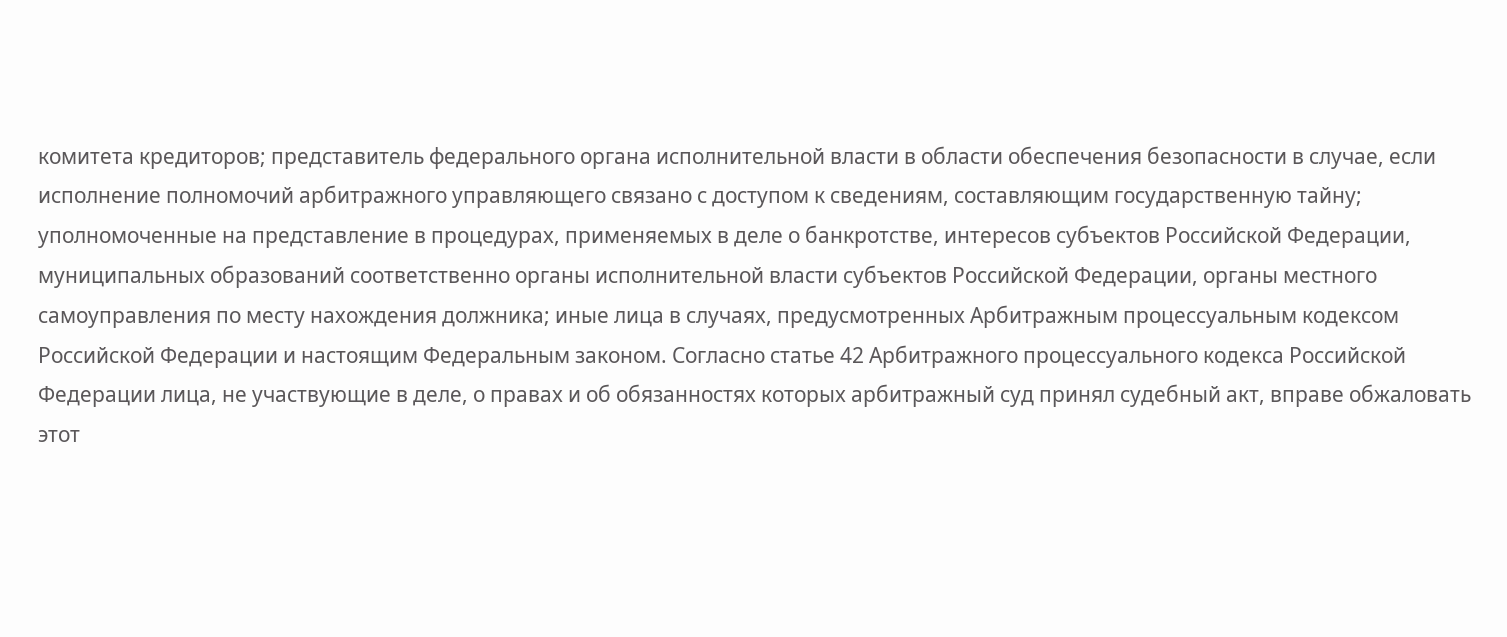комитета кредиторов; представитель федерального органа исполнительной власти в области обеспечения безопасности в случае, если исполнение полномочий арбитражного управляющего связано с доступом к сведениям, составляющим государственную тайну; уполномоченные на представление в процедурах, применяемых в деле о банкротстве, интересов субъектов Российской Федерации, муниципальных образований соответственно органы исполнительной власти субъектов Российской Федерации, органы местного самоуправления по месту нахождения должника; иные лица в случаях, предусмотренных Арбитражным процессуальным кодексом Российской Федерации и настоящим Федеральным законом. Согласно статье 42 Арбитражного процессуального кодекса Российской Федерации лица, не участвующие в деле, о правах и об обязанностях которых арбитражный суд принял судебный акт, вправе обжаловать этот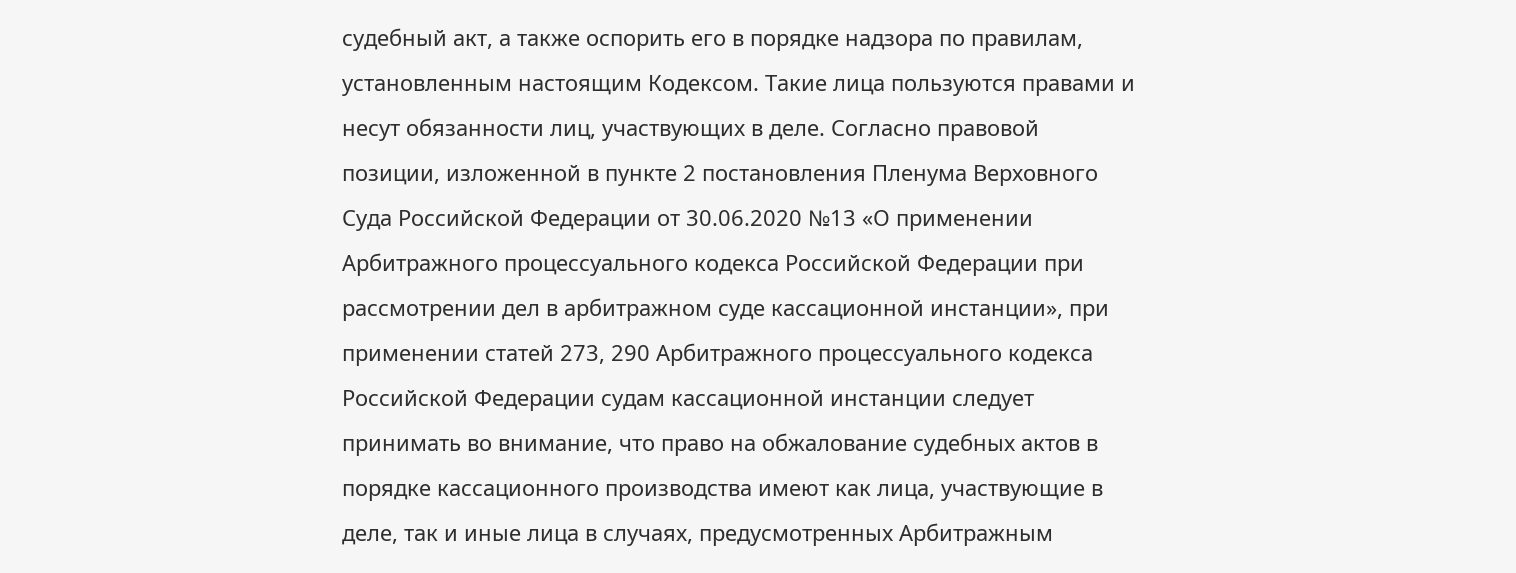судебный акт, а также оспорить его в порядке надзора по правилам, установленным настоящим Кодексом. Такие лица пользуются правами и несут обязанности лиц, участвующих в деле. Согласно правовой позиции, изложенной в пункте 2 постановления Пленума Верховного Суда Российской Федерации от 30.06.2020 №13 «О применении Арбитражного процессуального кодекса Российской Федерации при рассмотрении дел в арбитражном суде кассационной инстанции», при применении статей 273, 290 Арбитражного процессуального кодекса Российской Федерации судам кассационной инстанции следует принимать во внимание, что право на обжалование судебных актов в порядке кассационного производства имеют как лица, участвующие в деле, так и иные лица в случаях, предусмотренных Арбитражным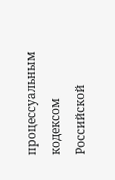процессуальным кодексом Российской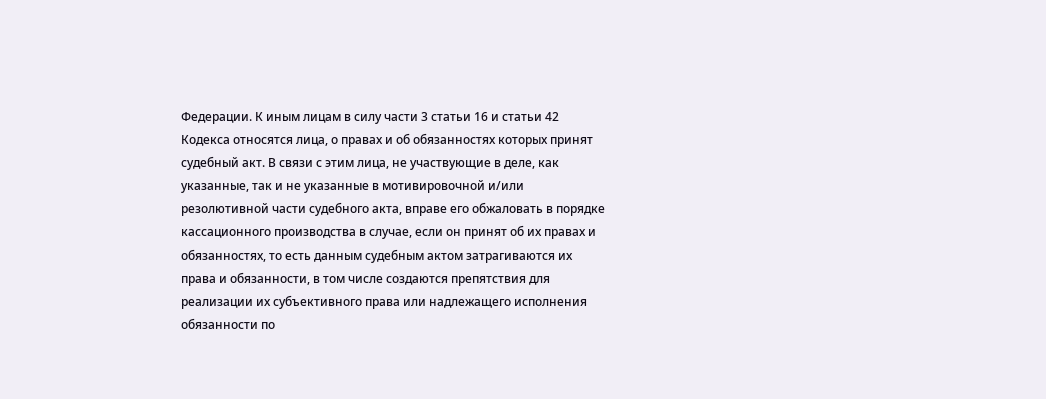Федерации. К иным лицам в силу части 3 статьи 16 и статьи 42 Кодекса относятся лица, о правах и об обязанностях которых принят судебный акт. В связи с этим лица, не участвующие в деле, как указанные, так и не указанные в мотивировочной и/или резолютивной части судебного акта, вправе его обжаловать в порядке кассационного производства в случае, если он принят об их правах и обязанностях, то есть данным судебным актом затрагиваются их права и обязанности, в том числе создаются препятствия для реализации их субъективного права или надлежащего исполнения обязанности по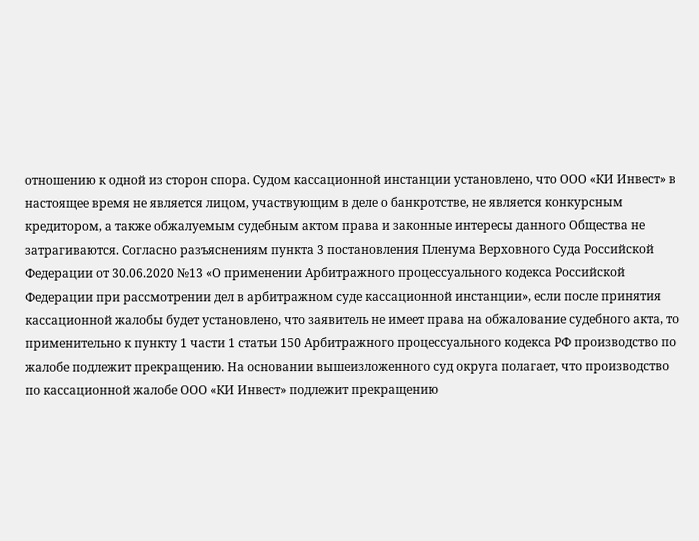отношению к одной из сторон спора. Судом кассационной инстанции установлено, что ООО «КИ Инвест» в настоящее время не является лицом, участвующим в деле о банкротстве, не является конкурсным кредитором, а также обжалуемым судебным актом права и законные интересы данного Общества не затрагиваются. Согласно разъяснениям пункта 3 постановления Пленума Верховного Суда Российской Федерации от 30.06.2020 №13 «О применении Арбитражного процессуального кодекса Российской Федерации при рассмотрении дел в арбитражном суде кассационной инстанции», если после принятия кассационной жалобы будет установлено, что заявитель не имеет права на обжалование судебного акта, то применительно к пункту 1 части 1 статьи 150 Арбитражного процессуального кодекса РФ производство по жалобе подлежит прекращению. На основании вышеизложенного суд округа полагает, что производство по кассационной жалобе ООО «КИ Инвест» подлежит прекращению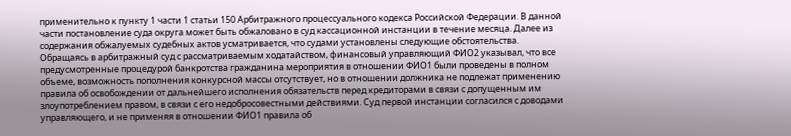применительно к пункту 1 части 1 статьи 150 Арбитражного процессуального кодекса Российской Федерации. В данной части постановление суда округа может быть обжаловано в суд кассационной инстанции в течение месяца. Далее из содержания обжалуемых судебных актов усматривается, что судами установлены следующие обстоятельства. Обращаясь в арбитражный суд с рассматриваемым ходатайством, финансовый управляющий ФИО2 указывал, что все предусмотренные процедурой банкротства гражданина мероприятия в отношении ФИО1 были проведены в полном объеме, возможность пополнения конкурсной массы отсутствует, но в отношении должника не подлежат применению правила об освобождении от дальнейшего исполнения обязательств перед кредиторами в связи с допущенным им злоупотреблением правом, в связи с его недобросовестными действиями. Суд первой инстанции согласился с доводами управляющего, и не применяя в отношении ФИО1 правила об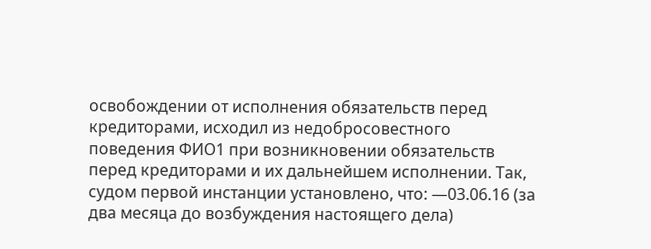освобождении от исполнения обязательств перед кредиторами, исходил из недобросовестного поведения ФИО1 при возникновении обязательств перед кредиторами и их дальнейшем исполнении. Так, судом первой инстанции установлено, что: —03.06.16 (за два месяца до возбуждения настоящего дела)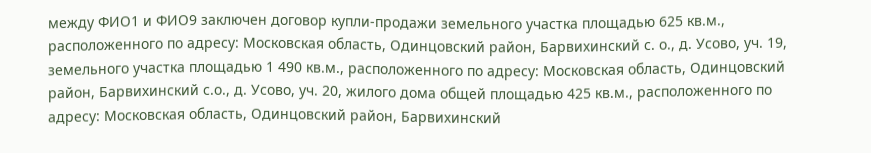между ФИО1 и ФИО9 заключен договор купли-продажи земельного участка площадью 625 кв.м., расположенного по адресу: Московская область, Одинцовский район, Барвихинский с. о., д. Усово, уч. 19, земельного участка площадью 1 490 кв.м., расположенного по адресу: Московская область, Одинцовский район, Барвихинский с.о., д. Усово, уч. 20, жилого дома общей площадью 425 кв.м., расположенного по адресу: Московская область, Одинцовский район, Барвихинский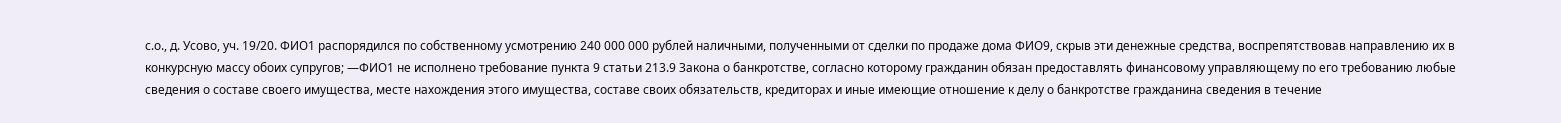с.о., д. Усово, уч. 19/20. ФИО1 распорядился по собственному усмотрению 240 000 000 рублей наличными, полученными от сделки по продаже дома ФИО9, скрыв эти денежные средства, воспрепятствовав направлению их в конкурсную массу обоих супругов; —ФИО1 не исполнено требование пункта 9 статьи 213.9 Закона о банкротстве, согласно которому гражданин обязан предоставлять финансовому управляющему по его требованию любые сведения о составе своего имущества, месте нахождения этого имущества, составе своих обязательств, кредиторах и иные имеющие отношение к делу о банкротстве гражданина сведения в течение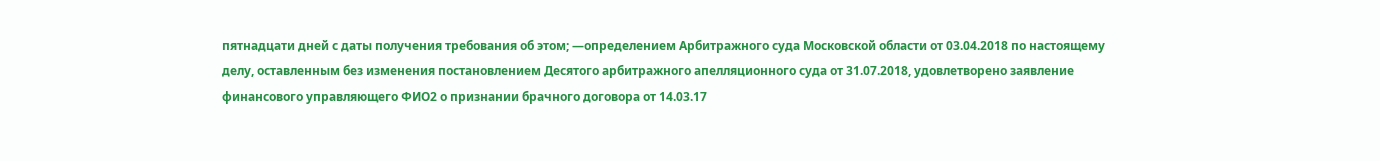пятнадцати дней с даты получения требования об этом; —определением Арбитражного суда Московской области от 03.04.2018 по настоящему делу, оставленным без изменения постановлением Десятого арбитражного апелляционного суда от 31.07.2018, удовлетворено заявление финансового управляющего ФИО2 о признании брачного договора от 14.03.17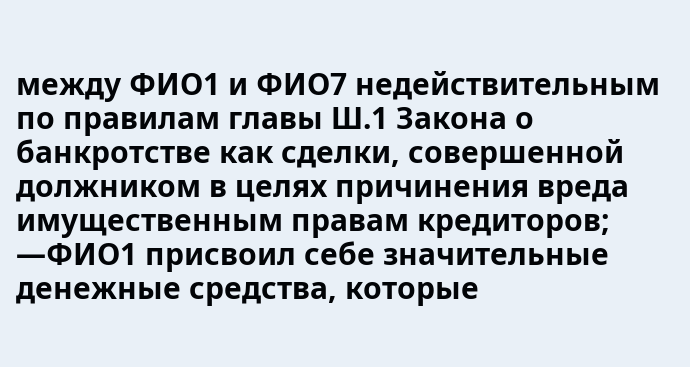между ФИО1 и ФИО7 недействительным по правилам главы Ш.1 Закона о банкротстве как сделки, совершенной должником в целях причинения вреда имущественным правам кредиторов; —ФИО1 присвоил себе значительные денежные средства, которые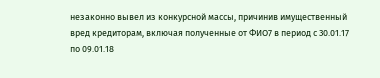незаконно вывел из конкурсной массы, причинив имущественный вред кредиторам, включая полученные от ФИО7 в период с 30.01.17 по 09.01.18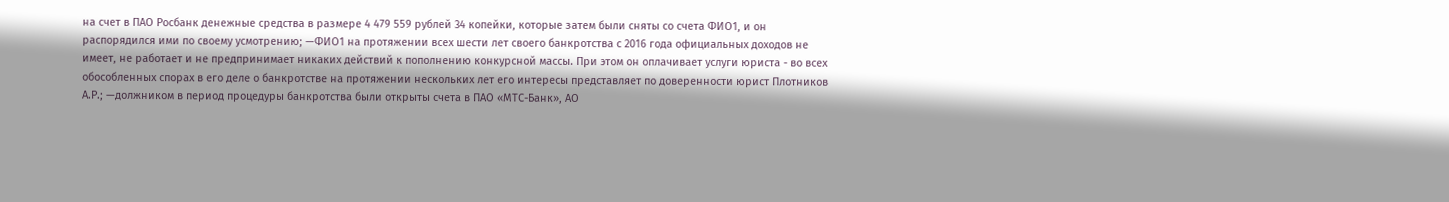на счет в ПАО Росбанк денежные средства в размере 4 479 559 рублей 34 копейки, которые затем были сняты со счета ФИО1, и он распорядился ими по своему усмотрению; —ФИО1 на протяжении всех шести лет своего банкротства с 2016 года официальных доходов не имеет, не работает и не предпринимает никаких действий к пополнению конкурсной массы. При этом он оплачивает услуги юриста - во всех обособленных спорах в его деле о банкротстве на протяжении нескольких лет его интересы представляет по доверенности юрист Плотников А.Р.; —должником в период процедуры банкротства были открыты счета в ПАО «МТС-Банк», АО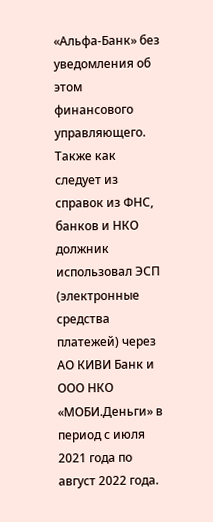«Альфа-Банк» без уведомления об этом финансового управляющего. Также как следует из справок из ФНС, банков и НКО должник использовал ЭСП (электронные средства платежей) через АО КИВИ Банк и ООО НКО «МОБИ.Деньги» в период с июля 2021 года по август 2022 года.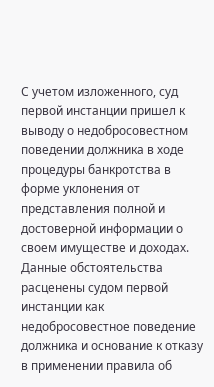С учетом изложенного, суд первой инстанции пришел к выводу о недобросовестном поведении должника в ходе процедуры банкротства в форме уклонения от представления полной и достоверной информации о своем имуществе и доходах. Данные обстоятельства расценены судом первой инстанции как недобросовестное поведение должника и основание к отказу в применении правила об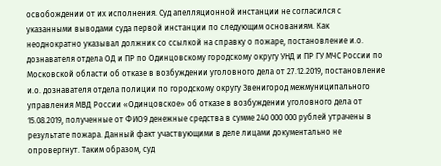освобождении от их исполнения. Суд апелляционной инстанции не согласился с указанными выводами суда первой инстанции по следующим основаниям. Как неоднократно указывал должник со ссылкой на справку о пожаре, постановление и.о. дознавателя отдела ОД и ПР по Одинцовскому городскому округу УНД и ПР ГУ МЧС России по Московской области об отказе в возбуждении уголовного дела от 27.12.2019, постановление и.о. дознавателя отдела полиции по городскому округу Звенигород межмуниципального управления МВД России «Одинцовское» об отказе в возбуждении уголовного дела от 15.08.2019, полученные от ФИО9 денежные средства в сумме 240 000 000 рублей утрачены в результате пожара. Данный факт участвующими в деле лицами документально не опровергнут. Таким образом, суд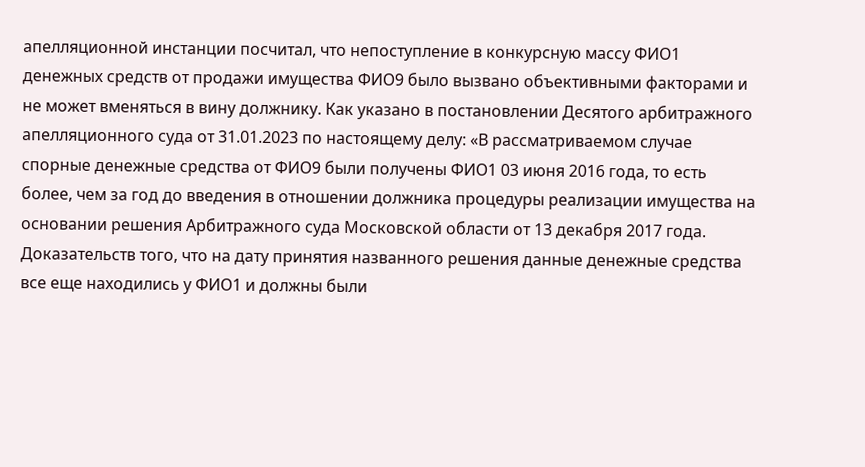апелляционной инстанции посчитал, что непоступление в конкурсную массу ФИО1 денежных средств от продажи имущества ФИО9 было вызвано объективными факторами и не может вменяться в вину должнику. Как указано в постановлении Десятого арбитражного апелляционного суда от 31.01.2023 по настоящему делу: «В рассматриваемом случае спорные денежные средства от ФИО9 были получены ФИО1 03 июня 2016 года, то есть более, чем за год до введения в отношении должника процедуры реализации имущества на основании решения Арбитражного суда Московской области от 13 декабря 2017 года. Доказательств того, что на дату принятия названного решения данные денежные средства все еще находились у ФИО1 и должны были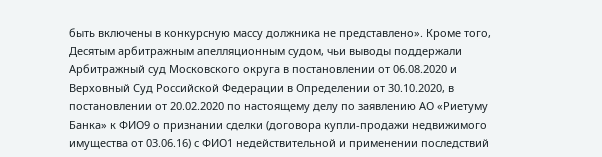быть включены в конкурсную массу должника не представлено». Кроме того, Десятым арбитражным апелляционным судом, чьи выводы поддержали Арбитражный суд Московского округа в постановлении от 06.08.2020 и Верховный Суд Российской Федерации в Определении от 30.10.2020, в постановлении от 20.02.2020 по настоящему делу по заявлению АО «Риетуму Банка» к ФИО9 о признании сделки (договора купли-продажи недвижимого имущества от 03.06.16) с ФИО1 недействительной и применении последствий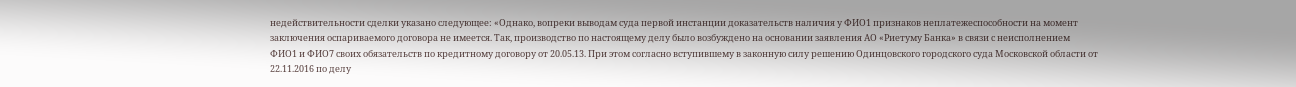недействительности сделки указано следующее: «Однако, вопреки выводам суда первой инстанции доказательств наличия у ФИО1 признаков неплатежеспособности на момент заключения оспариваемого договора не имеется. Так, производство по настоящему делу было возбуждено на основании заявления АО «Риетуму Банка» в связи с неисполнением ФИО1 и ФИО7 своих обязательств по кредитному договору от 20.05.13. При этом согласно вступившему в законную силу решению Одинцовского городского суда Московской области от 22.11.2016 по делу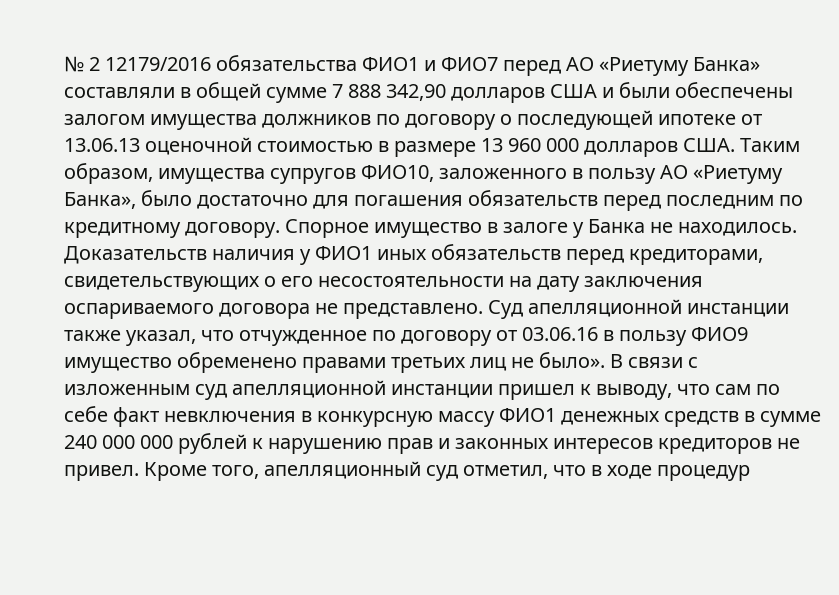№ 2 12179/2016 обязательства ФИО1 и ФИО7 перед АО «Риетуму Банка» составляли в общей сумме 7 888 342,90 долларов США и были обеспечены залогом имущества должников по договору о последующей ипотеке от 13.06.13 оценочной стоимостью в размере 13 960 000 долларов США. Таким образом, имущества супругов ФИО10, заложенного в пользу АО «Риетуму Банка», было достаточно для погашения обязательств перед последним по кредитному договору. Спорное имущество в залоге у Банка не находилось. Доказательств наличия у ФИО1 иных обязательств перед кредиторами, свидетельствующих о его несостоятельности на дату заключения оспариваемого договора не представлено. Суд апелляционной инстанции также указал, что отчужденное по договору от 03.06.16 в пользу ФИО9 имущество обременено правами третьих лиц не было». В связи с изложенным суд апелляционной инстанции пришел к выводу, что сам по себе факт невключения в конкурсную массу ФИО1 денежных средств в сумме 240 000 000 рублей к нарушению прав и законных интересов кредиторов не привел. Кроме того, апелляционный суд отметил, что в ходе процедур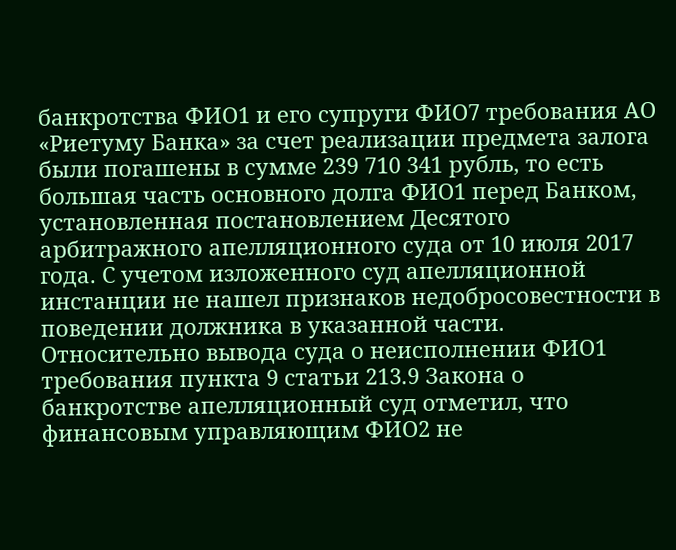банкротства ФИО1 и его супруги ФИО7 требования АО «Риетуму Банка» за счет реализации предмета залога были погашены в сумме 239 710 341 рубль, то есть большая часть основного долга ФИО1 перед Банком, установленная постановлением Десятого арбитражного апелляционного суда от 10 июля 2017 года. С учетом изложенного суд апелляционной инстанции не нашел признаков недобросовестности в поведении должника в указанной части. Относительно вывода суда о неисполнении ФИО1 требования пункта 9 статьи 213.9 Закона о банкротстве апелляционный суд отметил, что финансовым управляющим ФИО2 не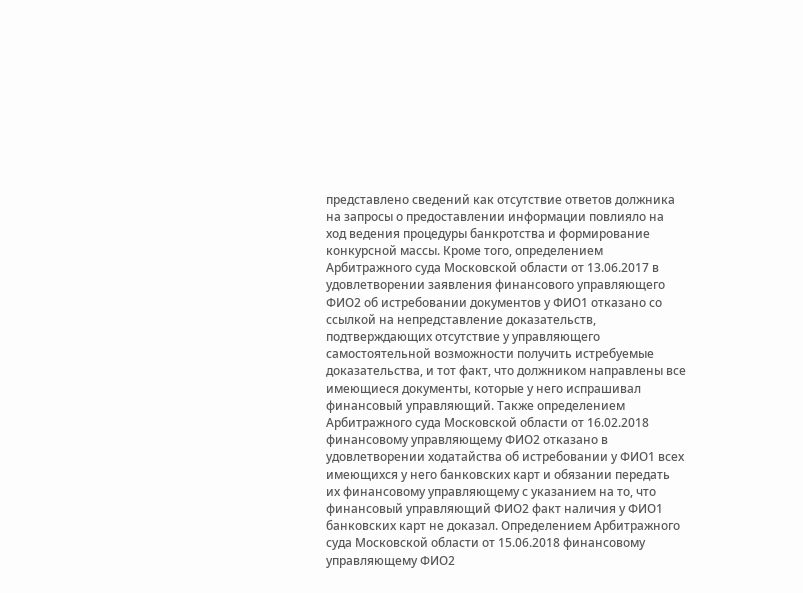представлено сведений как отсутствие ответов должника на запросы о предоставлении информации повлияло на ход ведения процедуры банкротства и формирование конкурсной массы. Кроме того, определением Арбитражного суда Московской области от 13.06.2017 в удовлетворении заявления финансового управляющего ФИО2 об истребовании документов у ФИО1 отказано со ссылкой на непредставление доказательств, подтверждающих отсутствие у управляющего самостоятельной возможности получить истребуемые доказательства, и тот факт, что должником направлены все имеющиеся документы, которые у него испрашивал финансовый управляющий. Также определением Арбитражного суда Московской области от 16.02.2018 финансовому управляющему ФИО2 отказано в удовлетворении ходатайства об истребовании у ФИО1 всех имеющихся у него банковских карт и обязании передать их финансовому управляющему с указанием на то, что финансовый управляющий ФИО2 факт наличия у ФИО1 банковских карт не доказал. Определением Арбитражного суда Московской области от 15.06.2018 финансовому управляющему ФИО2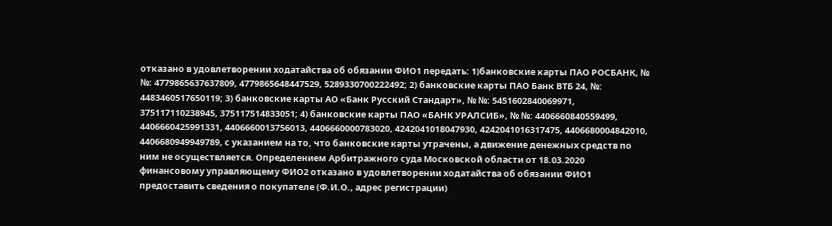отказано в удовлетворении ходатайства об обязании ФИО1 передать: 1)банковские карты ПАО РОСБАНК, № №: 4779865637637809, 4779865648447529, 5289330700222492; 2) банковские карты ПАО Банк ВТБ 24, №: 4483460517650119; 3) банковские карты АО «Банк Русский Стандарт», № №: 5451602840069971, 375117110238945, 375117514833051; 4) банковские карты ПАО «БАНК УРАЛСИБ», № №: 4406660840559499, 4406660425991331, 4406660013756013, 4406660000783020, 4242041018047930, 4242041016317475, 4406680004842010, 4406680949949789, с указанием на то, что банковские карты утрачены, а движение денежных средств по ним не осуществляется. Определением Арбитражного суда Московской области от 18.03.2020 финансовому управляющему ФИО2 отказано в удовлетворении ходатайства об обязании ФИО1 предоставить сведения о покупателе (Ф.И.О., адрес регистрации)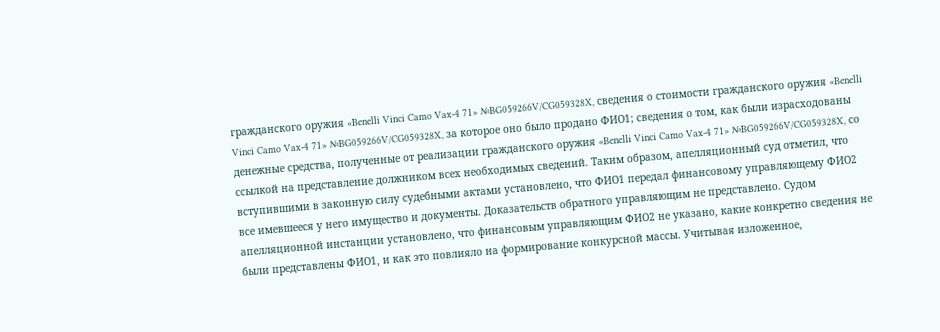гражданского оружия «Benelli Vinci Camo Vax-4 71» №BG059266V/CG059328X, сведения о стоимости гражданского оружия «Benelli Vinci Camo Vax-4 71» №BG059266V/CG059328X, за которое оно было продано ФИО1; сведения о том, как были израсходованы денежные средства, полученные от реализации гражданского оружия «Benelli Vinci Camo Vax-4 71» №BG059266V/CG059328X, со ссылкой на представление должником всех необходимых сведений. Таким образом, апелляционный суд отметил, что вступившими в законную силу судебными актами установлено, что ФИО1 передал финансовому управляющему ФИО2 все имевшееся у него имущество и документы. Доказательств обратного управляющим не представлено. Судом апелляционной инстанции установлено, что финансовым управляющим ФИО2 не указано, какие конкретно сведения не были представлены ФИО1, и как это повлияло на формирование конкурсной массы. Учитывая изложенное,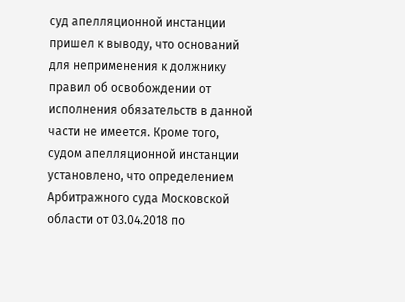суд апелляционной инстанции пришел к выводу, что оснований для неприменения к должнику правил об освобождении от исполнения обязательств в данной части не имеется. Кроме того, судом апелляционной инстанции установлено, что определением Арбитражного суда Московской области от 03.04.2018 по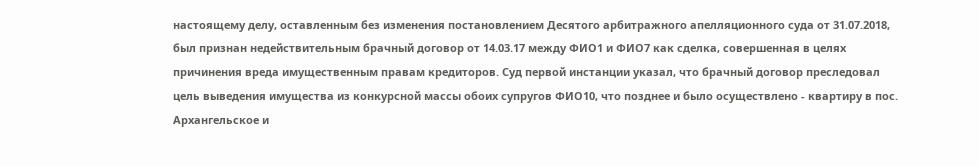настоящему делу, оставленным без изменения постановлением Десятого арбитражного апелляционного суда от 31.07.2018, был признан недействительным брачный договор от 14.03.17 между ФИО1 и ФИО7 как сделка, совершенная в целях причинения вреда имущественным правам кредиторов. Суд первой инстанции указал, что брачный договор преследовал цель выведения имущества из конкурсной массы обоих супругов ФИО10, что позднее и было осуществлено - квартиру в пос. Архангельское и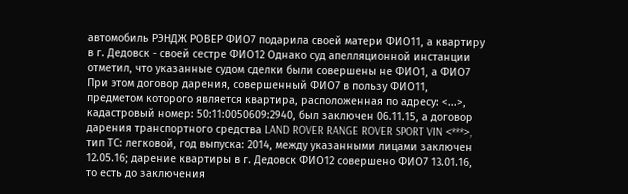автомобиль РЭНДЖ РОВЕР ФИО7 подарила своей матери ФИО11, а квартиру в г. Дедовск - своей сестре ФИО12 Однако суд апелляционной инстанции отметил, что указанные судом сделки были совершены не ФИО1, а ФИО7 При этом договор дарения, совершенный ФИО7 в пользу ФИО11, предметом которого является квартира, расположенная по адресу: <...>, кадастровый номер: 50:11:0050609:2940, был заключен 06.11.15, а договор дарения транспортного средства LAND ROVER RANGE ROVER SPORT VIN <***>, тип ТС: легковой, год выпуска: 2014, между указанными лицами заключен 12.05.16; дарение квартиры в г. Дедовск ФИО12 совершено ФИО7 13.01.16, то есть до заключения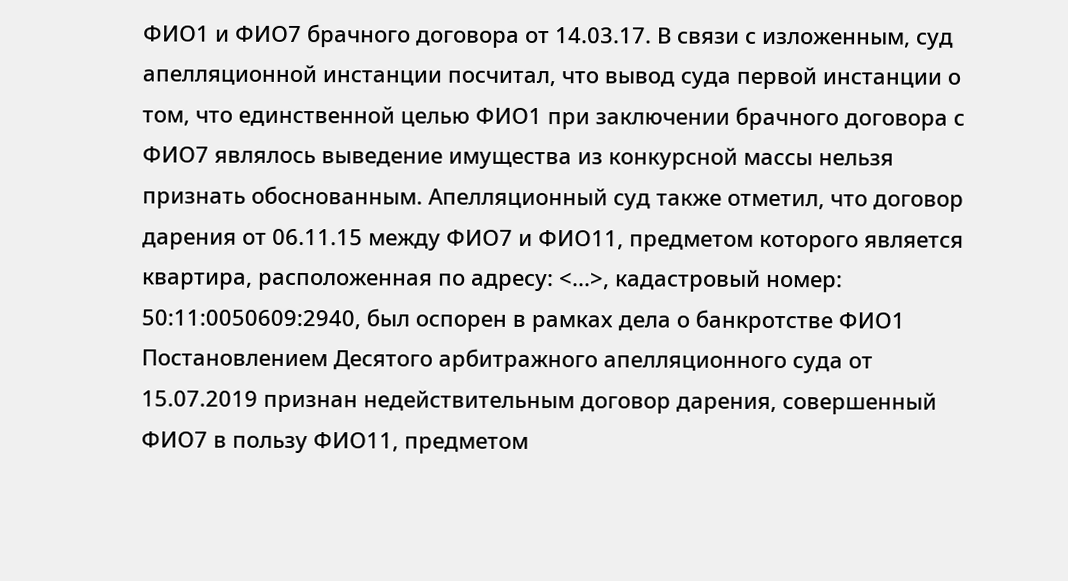ФИО1 и ФИО7 брачного договора от 14.03.17. В связи с изложенным, суд апелляционной инстанции посчитал, что вывод суда первой инстанции о том, что единственной целью ФИО1 при заключении брачного договора с ФИО7 являлось выведение имущества из конкурсной массы нельзя признать обоснованным. Апелляционный суд также отметил, что договор дарения от 06.11.15 между ФИО7 и ФИО11, предметом которого является квартира, расположенная по адресу: <...>, кадастровый номер: 50:11:0050609:2940, был оспорен в рамках дела о банкротстве ФИО1 Постановлением Десятого арбитражного апелляционного суда от 15.07.2019 признан недействительным договор дарения, совершенный ФИО7 в пользу ФИО11, предметом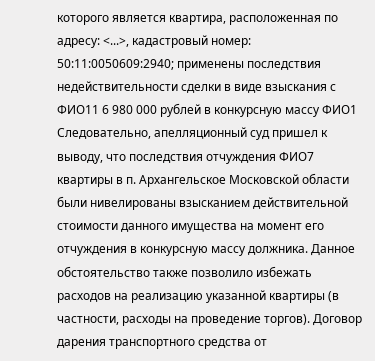которого является квартира, расположенная по адресу: <...>, кадастровый номер: 50:11:0050609:2940; применены последствия недействительности сделки в виде взыскания с ФИО11 6 980 000 рублей в конкурсную массу ФИО1 Следовательно, апелляционный суд пришел к выводу, что последствия отчуждения ФИО7 квартиры в п. Архангельское Московской области были нивелированы взысканием действительной стоимости данного имущества на момент его отчуждения в конкурсную массу должника. Данное обстоятельство также позволило избежать расходов на реализацию указанной квартиры (в частности, расходы на проведение торгов). Договор дарения транспортного средства от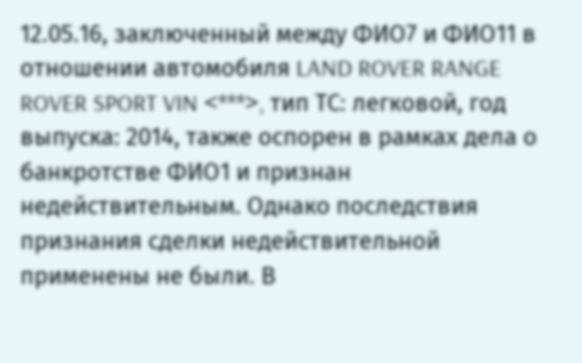12.05.16, заключенный между ФИО7 и ФИО11 в отношении автомобиля LAND ROVER RANGE ROVER SPORT VIN <***>, тип ТС: легковой, год выпуска: 2014, также оспорен в рамках дела о банкротстве ФИО1 и признан недействительным. Однако последствия признания сделки недействительной применены не были. В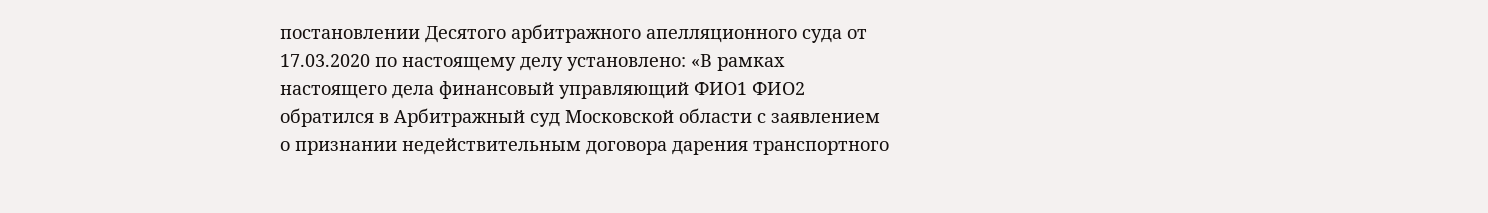постановлении Десятого арбитражного апелляционного суда от 17.03.2020 по настоящему делу установлено: «В рамках настоящего дела финансовый управляющий ФИО1 ФИО2 обратился в Арбитражный суд Московской области с заявлением о признании недействительным договора дарения транспортного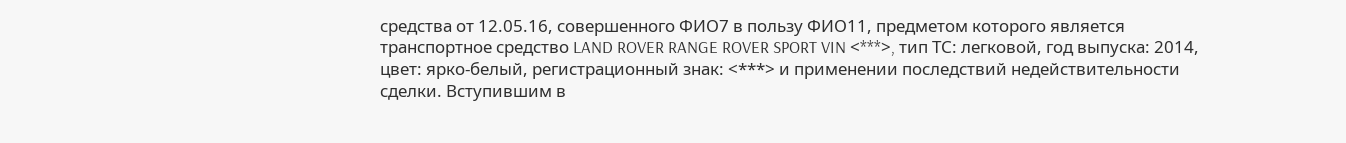средства от 12.05.16, совершенного ФИО7 в пользу ФИО11, предметом которого является транспортное средство LAND ROVER RANGE ROVER SPORT VIN <***>, тип ТС: легковой, год выпуска: 2014, цвет: ярко-белый, регистрационный знак: <***> и применении последствий недействительности сделки. Вступившим в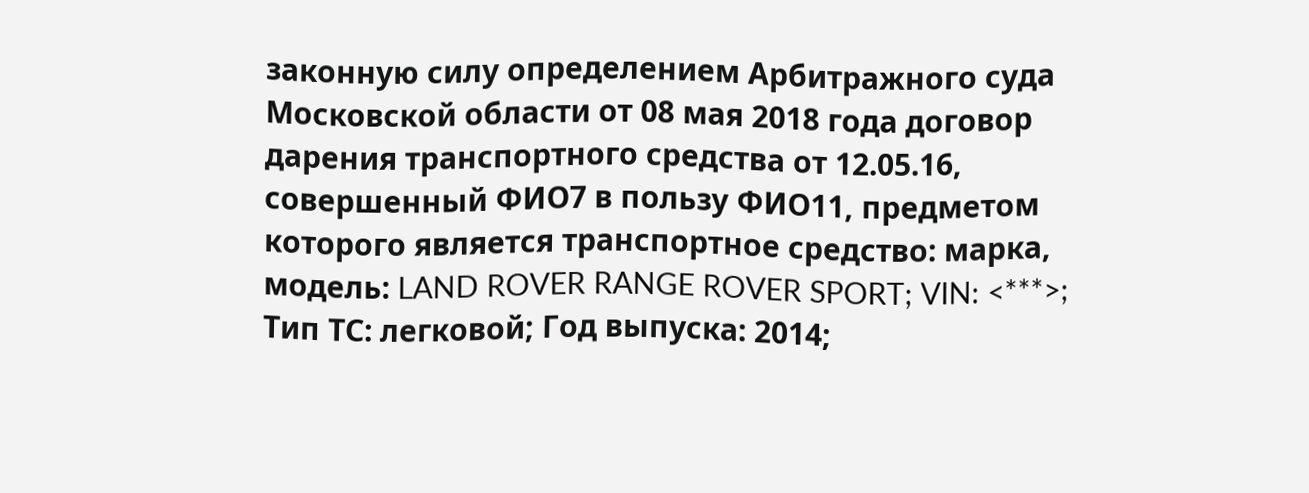законную силу определением Арбитражного суда Московской области от 08 мая 2018 года договор дарения транспортного средства от 12.05.16, совершенный ФИО7 в пользу ФИО11, предметом которого является транспортное средство: марка, модель: LAND ROVER RANGE ROVER SPORT; VIN: <***>; Тип ТС: легковой; Год выпуска: 2014;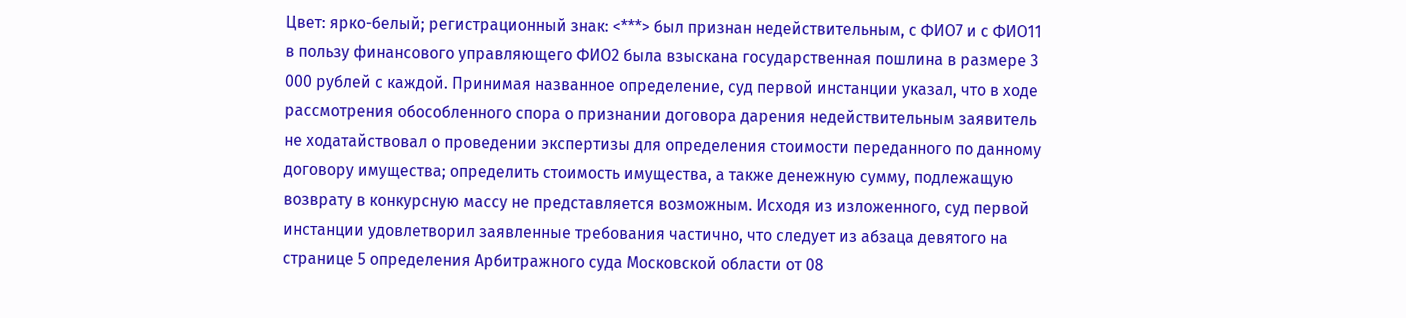Цвет: ярко-белый; регистрационный знак: <***> был признан недействительным, с ФИО7 и с ФИО11 в пользу финансового управляющего ФИО2 была взыскана государственная пошлина в размере 3 000 рублей с каждой. Принимая названное определение, суд первой инстанции указал, что в ходе рассмотрения обособленного спора о признании договора дарения недействительным заявитель не ходатайствовал о проведении экспертизы для определения стоимости переданного по данному договору имущества; определить стоимость имущества, а также денежную сумму, подлежащую возврату в конкурсную массу не представляется возможным. Исходя из изложенного, суд первой инстанции удовлетворил заявленные требования частично, что следует из абзаца девятого на странице 5 определения Арбитражного суда Московской области от 08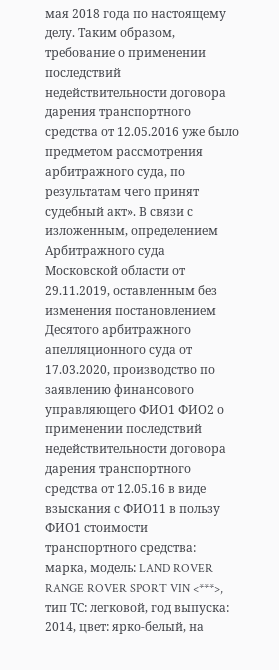мая 2018 года по настоящему делу. Таким образом, требование о применении последствий недействительности договора дарения транспортного средства от 12.05.2016 уже было предметом рассмотрения арбитражного суда, по результатам чего принят судебный акт». В связи с изложенным, определением Арбитражного суда Московской области от 29.11.2019, оставленным без изменения постановлением Десятого арбитражного апелляционного суда от 17.03.2020, производство по заявлению финансового управляющего ФИО1 ФИО2 о применении последствий недействительности договора дарения транспортного средства от 12.05.16 в виде взыскания с ФИО11 в пользу ФИО1 стоимости транспортного средства: марка, модель: LAND ROVER RANGE ROVER SPORT VIN <***>, тип ТС: легковой, год выпуска: 2014, цвет: ярко-белый, на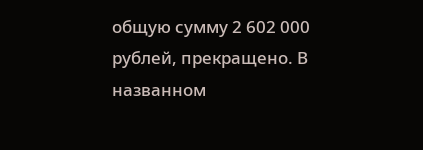общую сумму 2 602 000 рублей, прекращено. В названном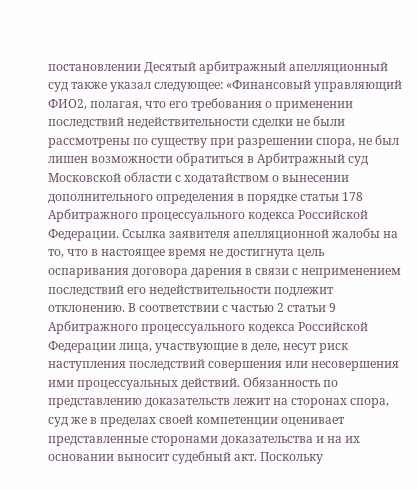постановлении Десятый арбитражный апелляционный суд также указал следующее: «Финансовый управляющий ФИО2, полагая, что его требования о применении последствий недействительности сделки не были рассмотрены по существу при разрешении спора, не был лишен возможности обратиться в Арбитражный суд Московской области с ходатайством о вынесении дополнительного определения в порядке статьи 178 Арбитражного процессуального кодекса Российской Федерации. Ссылка заявителя апелляционной жалобы на то, что в настоящее время не достигнута цель оспаривания договора дарения в связи с неприменением последствий его недействительности подлежит отклонению. В соответствии с частью 2 статьи 9 Арбитражного процессуального кодекса Российской Федерации лица, участвующие в деле, несут риск наступления последствий совершения или несовершения ими процессуальных действий. Обязанность по представлению доказательств лежит на сторонах спора, суд же в пределах своей компетенции оценивает представленные сторонами доказательства и на их основании выносит судебный акт. Поскольку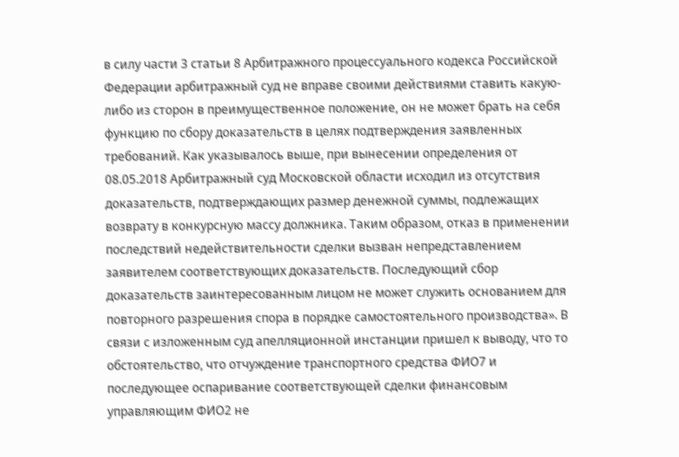в силу части 3 статьи 8 Арбитражного процессуального кодекса Российской Федерации арбитражный суд не вправе своими действиями ставить какую-либо из сторон в преимущественное положение, он не может брать на себя функцию по сбору доказательств в целях подтверждения заявленных требований. Как указывалось выше, при вынесении определения от 08.05.2018 Арбитражный суд Московской области исходил из отсутствия доказательств, подтверждающих размер денежной суммы, подлежащих возврату в конкурсную массу должника. Таким образом, отказ в применении последствий недействительности сделки вызван непредставлением заявителем соответствующих доказательств. Последующий сбор доказательств заинтересованным лицом не может служить основанием для повторного разрешения спора в порядке самостоятельного производства». В связи с изложенным суд апелляционной инстанции пришел к выводу, что то обстоятельство, что отчуждение транспортного средства ФИО7 и последующее оспаривание соответствующей сделки финансовым управляющим ФИО2 не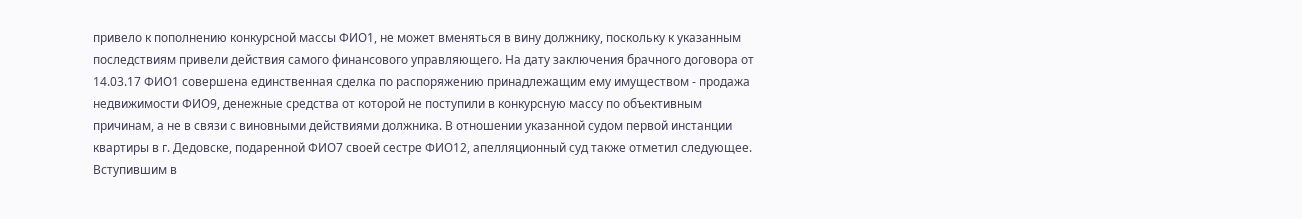привело к пополнению конкурсной массы ФИО1, не может вменяться в вину должнику, поскольку к указанным последствиям привели действия самого финансового управляющего. На дату заключения брачного договора от 14.03.17 ФИО1 совершена единственная сделка по распоряжению принадлежащим ему имуществом - продажа недвижимости ФИО9, денежные средства от которой не поступили в конкурсную массу по объективным причинам, а не в связи с виновными действиями должника. В отношении указанной судом первой инстанции квартиры в г. Дедовске, подаренной ФИО7 своей сестре ФИО12, апелляционный суд также отметил следующее. Вступившим в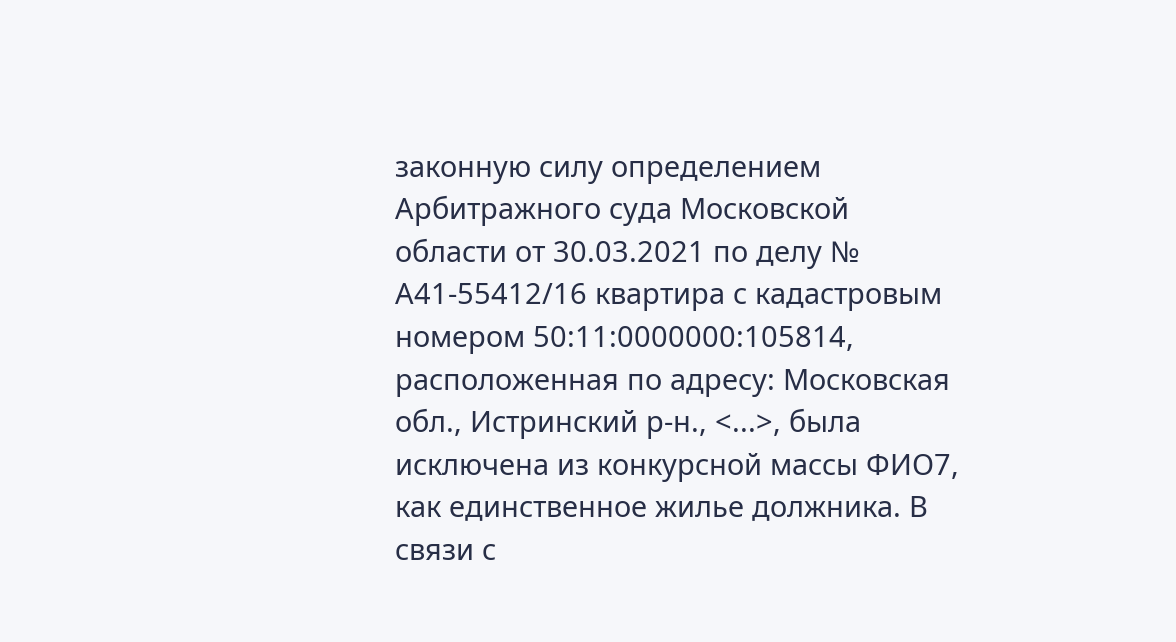законную силу определением Арбитражного суда Московской области от 30.03.2021 по делу № А41-55412/16 квартира с кадастровым номером 50:11:0000000:105814, расположенная по адресу: Московская обл., Истринский р-н., <...>, была исключена из конкурсной массы ФИО7, как единственное жилье должника. В связи с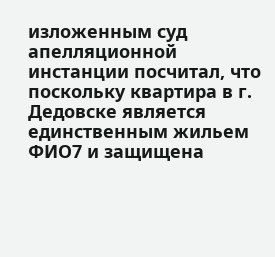изложенным суд апелляционной инстанции посчитал, что поскольку квартира в г. Дедовске является единственным жильем ФИО7 и защищена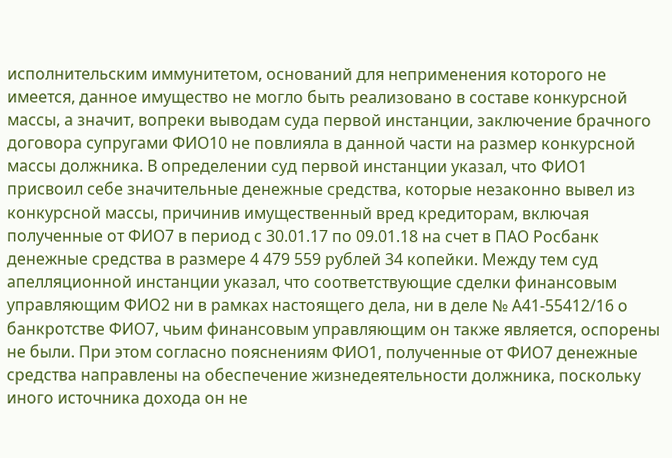исполнительским иммунитетом, оснований для неприменения которого не имеется, данное имущество не могло быть реализовано в составе конкурсной массы, а значит, вопреки выводам суда первой инстанции, заключение брачного договора супругами ФИО10 не повлияла в данной части на размер конкурсной массы должника. В определении суд первой инстанции указал, что ФИО1 присвоил себе значительные денежные средства, которые незаконно вывел из конкурсной массы, причинив имущественный вред кредиторам, включая полученные от ФИО7 в период с 30.01.17 по 09.01.18 на счет в ПАО Росбанк денежные средства в размере 4 479 559 рублей 34 копейки. Между тем суд апелляционной инстанции указал, что соответствующие сделки финансовым управляющим ФИО2 ни в рамках настоящего дела, ни в деле № А41-55412/16 о банкротстве ФИО7, чьим финансовым управляющим он также является, оспорены не были. При этом согласно пояснениям ФИО1, полученные от ФИО7 денежные средства направлены на обеспечение жизнедеятельности должника, поскольку иного источника дохода он не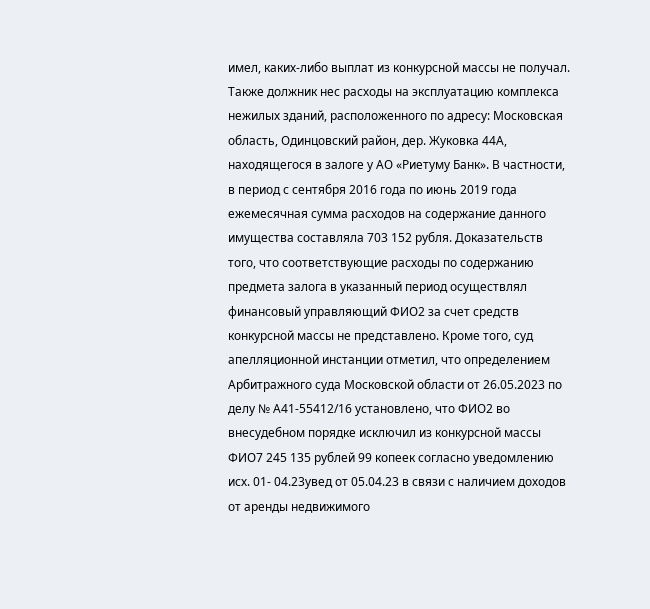имел, каких-либо выплат из конкурсной массы не получал. Также должник нес расходы на эксплуатацию комплекса нежилых зданий, расположенного по адресу: Московская область, Одинцовский район, дер. Жуковка 44А, находящегося в залоге у АО «Риетуму Банк». В частности, в период с сентября 2016 года по июнь 2019 года ежемесячная сумма расходов на содержание данного имущества составляла 703 152 рубля. Доказательств того, что соответствующие расходы по содержанию предмета залога в указанный период осуществлял финансовый управляющий ФИО2 за счет средств конкурсной массы не представлено. Кроме того, суд апелляционной инстанции отметил, что определением Арбитражного суда Московской области от 26.05.2023 по делу № А41-55412/16 установлено, что ФИО2 во внесудебном порядке исключил из конкурсной массы ФИО7 245 135 рублей 99 копеек согласно уведомлению исх. 01- 04.23увед от 05.04.23 в связи с наличием доходов от аренды недвижимого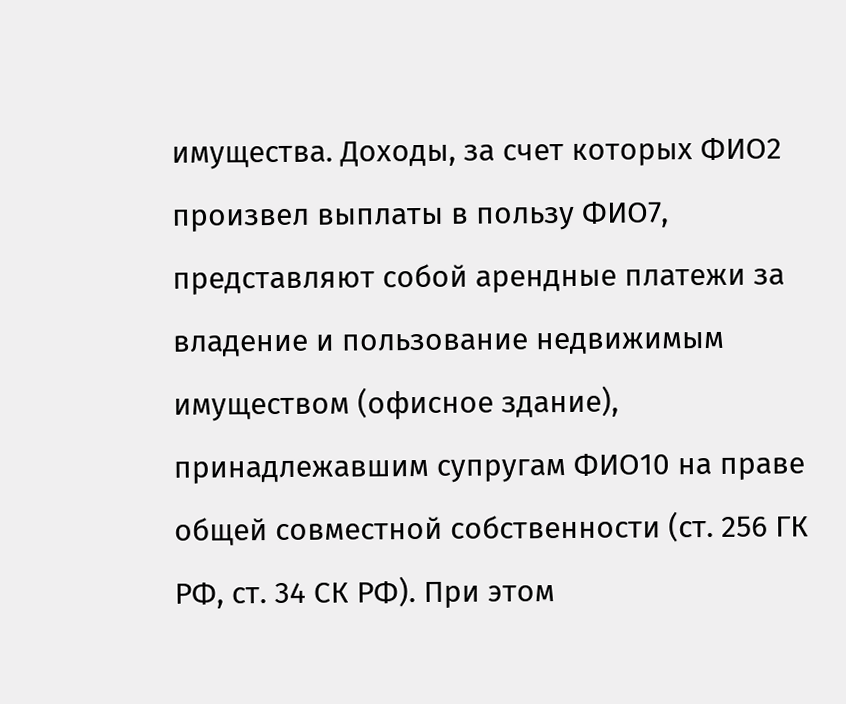имущества. Доходы, за счет которых ФИО2 произвел выплаты в пользу ФИО7, представляют собой арендные платежи за владение и пользование недвижимым имуществом (офисное здание), принадлежавшим супругам ФИО10 на праве общей совместной собственности (ст. 256 ГК РФ, ст. 34 СК РФ). При этом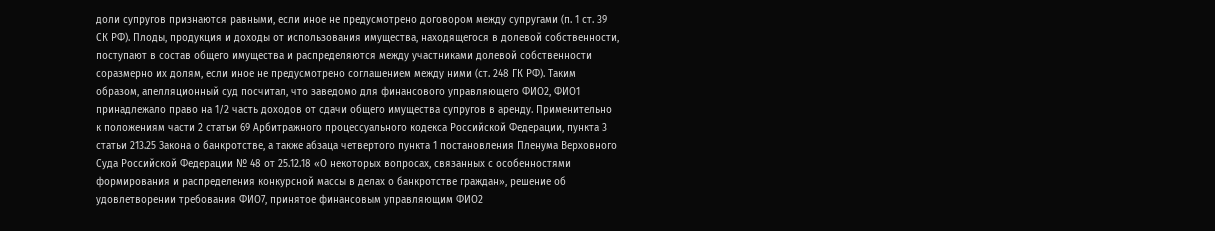доли супругов признаются равными, если иное не предусмотрено договором между супругами (п. 1 ст. 39 СК РФ). Плоды, продукция и доходы от использования имущества, находящегося в долевой собственности, поступают в состав общего имущества и распределяются между участниками долевой собственности соразмерно их долям, если иное не предусмотрено соглашением между ними (ст. 248 ГК РФ). Таким образом, апелляционный суд посчитал, что заведомо для финансового управляющего ФИО2, ФИО1 принадлежало право на 1/2 часть доходов от сдачи общего имущества супругов в аренду. Применительно к положениям части 2 статьи 69 Арбитражного процессуального кодекса Российской Федерации, пункта 3 статьи 213.25 Закона о банкротстве, а также абзаца четвертого пункта 1 постановления Пленума Верховного Суда Российской Федерации № 48 от 25.12.18 «О некоторых вопросах, связанных с особенностями формирования и распределения конкурсной массы в делах о банкротстве граждан», решение об удовлетворении требования ФИО7, принятое финансовым управляющим ФИО2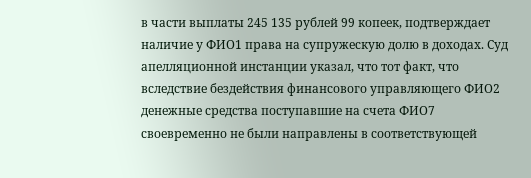в части выплаты 245 135 рублей 99 копеек, подтверждает наличие у ФИО1 права на супружескую долю в доходах. Суд апелляционной инстанции указал, что тот факт, что вследствие бездействия финансового управляющего ФИО2 денежные средства поступавшие на счета ФИО7 своевременно не были направлены в соответствующей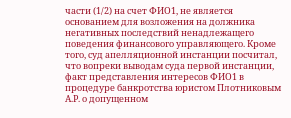части (1/2) на счет ФИО1, не является основанием для возложения на должника негативных последствий ненадлежащего поведения финансового управляющего. Кроме того, суд апелляционной инстанции посчитал, что вопреки выводам суда первой инстанции, факт представления интересов ФИО1 в процедуре банкротства юристом Плотниковым А.Р. о допущенном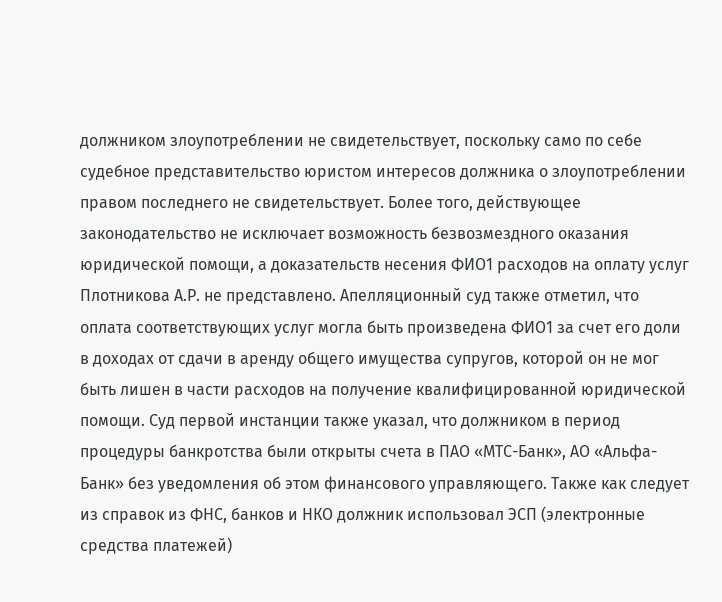должником злоупотреблении не свидетельствует, поскольку само по себе судебное представительство юристом интересов должника о злоупотреблении правом последнего не свидетельствует. Более того, действующее законодательство не исключает возможность безвозмездного оказания юридической помощи, а доказательств несения ФИО1 расходов на оплату услуг Плотникова А.Р. не представлено. Апелляционный суд также отметил, что оплата соответствующих услуг могла быть произведена ФИО1 за счет его доли в доходах от сдачи в аренду общего имущества супругов, которой он не мог быть лишен в части расходов на получение квалифицированной юридической помощи. Суд первой инстанции также указал, что должником в период процедуры банкротства были открыты счета в ПАО «МТС-Банк», АО «Альфа-Банк» без уведомления об этом финансового управляющего. Также как следует из справок из ФНС, банков и НКО должник использовал ЭСП (электронные средства платежей)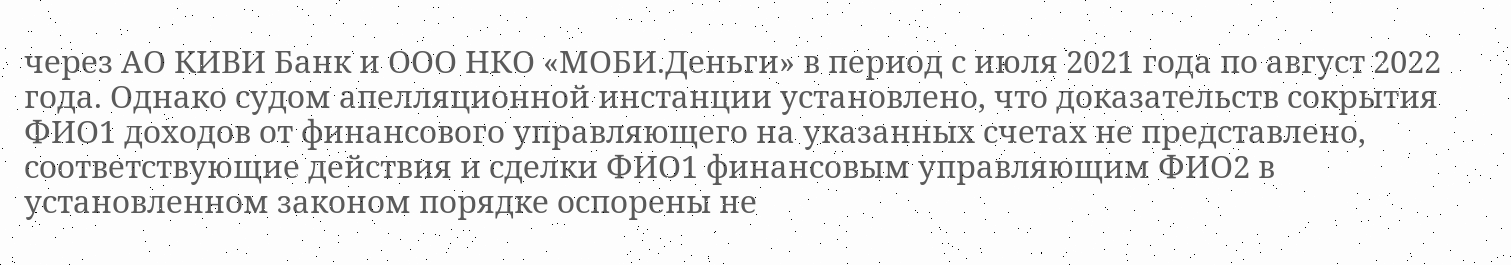через АО КИВИ Банк и ООО НКО «МОБИ.Деньги» в период с июля 2021 года по август 2022 года. Однако судом апелляционной инстанции установлено, что доказательств сокрытия ФИО1 доходов от финансового управляющего на указанных счетах не представлено, соответствующие действия и сделки ФИО1 финансовым управляющим ФИО2 в установленном законом порядке оспорены не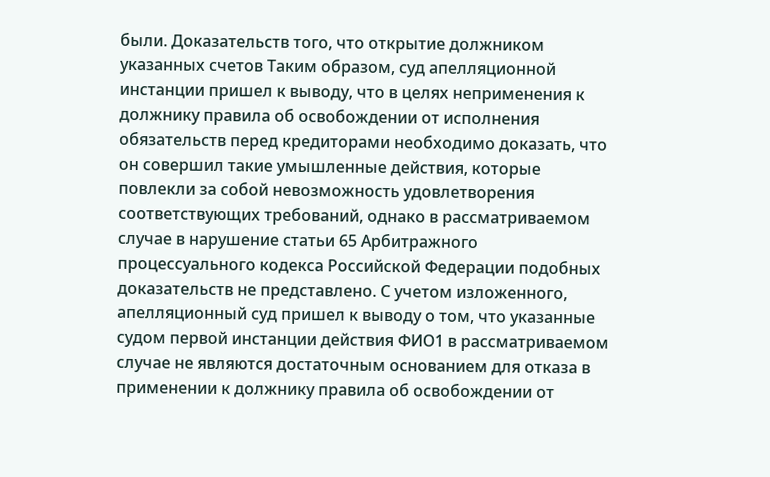были. Доказательств того, что открытие должником указанных счетов Таким образом, суд апелляционной инстанции пришел к выводу, что в целях неприменения к должнику правила об освобождении от исполнения обязательств перед кредиторами необходимо доказать, что он совершил такие умышленные действия, которые повлекли за собой невозможность удовлетворения соответствующих требований, однако в рассматриваемом случае в нарушение статьи 65 Арбитражного процессуального кодекса Российской Федерации подобных доказательств не представлено. С учетом изложенного, апелляционный суд пришел к выводу о том, что указанные судом первой инстанции действия ФИО1 в рассматриваемом случае не являются достаточным основанием для отказа в применении к должнику правила об освобождении от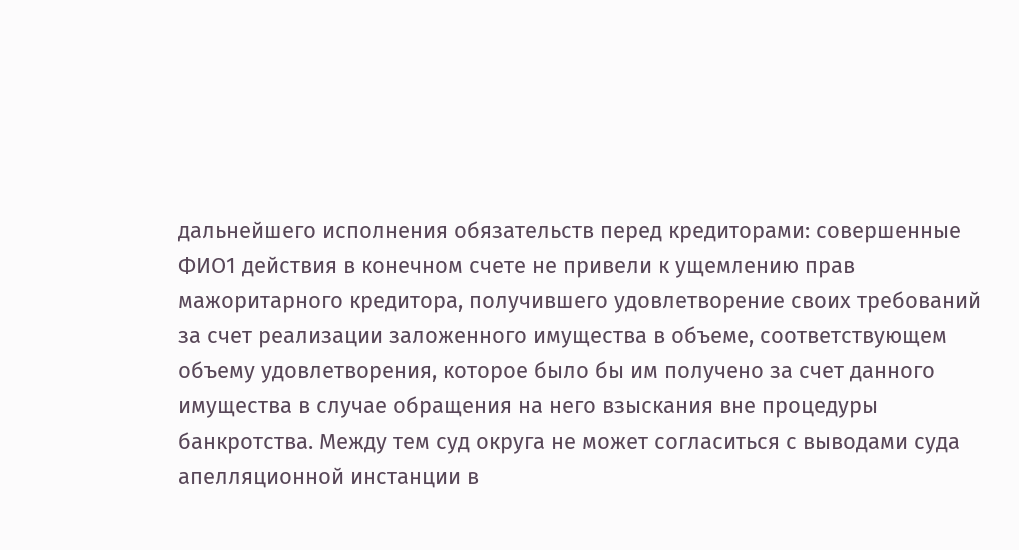дальнейшего исполнения обязательств перед кредиторами: совершенные ФИО1 действия в конечном счете не привели к ущемлению прав мажоритарного кредитора, получившего удовлетворение своих требований за счет реализации заложенного имущества в объеме, соответствующем объему удовлетворения, которое было бы им получено за счет данного имущества в случае обращения на него взыскания вне процедуры банкротства. Между тем суд округа не может согласиться с выводами суда апелляционной инстанции в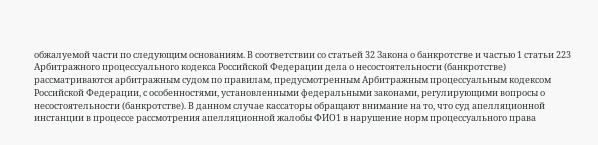обжалуемой части по следующим основаниям. В соответствии со статьей 32 Закона о банкротстве и частью 1 статьи 223 Арбитражного процессуального кодекса Российской Федерации дела о несостоятельности (банкротстве) рассматриваются арбитражным судом по правилам, предусмотренным Арбитражным процессуальным кодексом Российской Федерации, с особенностями, установленными федеральными законами, регулирующими вопросы о несостоятельности (банкротстве). В данном случае кассаторы обращают внимание на то, что суд апелляционной инстанции в процессе рассмотрения апелляционной жалобы ФИО1 в нарушение норм процессуального права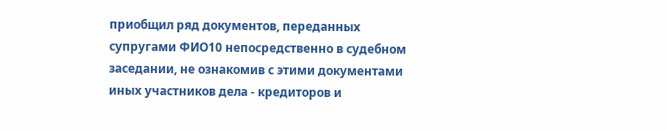приобщил ряд документов, переданных супругами ФИО10 непосредственно в судебном заседании, не ознакомив с этими документами иных участников дела - кредиторов и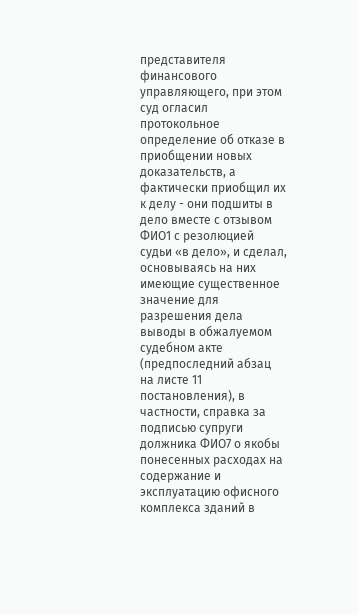представителя финансового управляющего, при этом суд огласил протокольное определение об отказе в приобщении новых доказательств, а фактически приобщил их к делу - они подшиты в дело вместе с отзывом ФИО1 с резолюцией судьи «в дело», и сделал, основываясь на них имеющие существенное значение для разрешения дела выводы в обжалуемом судебном акте (предпоследний абзац на листе 11 постановления), в частности, справка за подписью супруги должника ФИО7 о якобы понесенных расходах на содержание и эксплуатацию офисного комплекса зданий в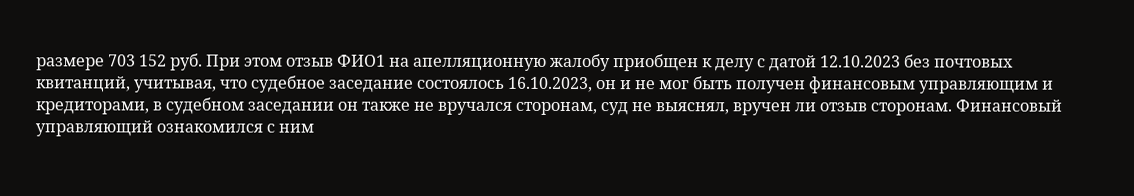размере 703 152 руб. При этом отзыв ФИО1 на апелляционную жалобу приобщен к делу с датой 12.10.2023 без почтовых квитанций, учитывая, что судебное заседание состоялось 16.10.2023, он и не мог быть получен финансовым управляющим и кредиторами, в судебном заседании он также не вручался сторонам, суд не выяснял, вручен ли отзыв сторонам. Финансовый управляющий ознакомился с ним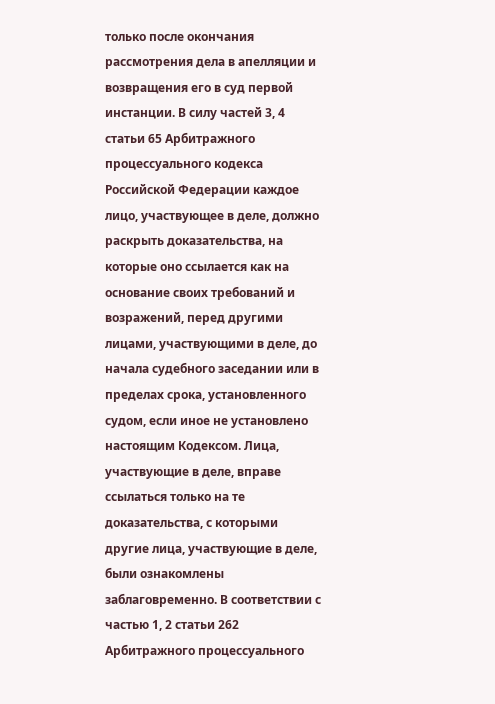только после окончания рассмотрения дела в апелляции и возвращения его в суд первой инстанции. В силу частей 3, 4 статьи 65 Арбитражного процессуального кодекса Российской Федерации каждое лицо, участвующее в деле, должно раскрыть доказательства, на которые оно ссылается как на основание своих требований и возражений, перед другими лицами, участвующими в деле, до начала судебного заседании или в пределах срока, установленного судом, если иное не установлено настоящим Кодексом. Лица, участвующие в деле, вправе ссылаться только на те доказательства, с которыми другие лица, участвующие в деле, были ознакомлены заблаговременно. В соответствии с частью 1, 2 статьи 262 Арбитражного процессуального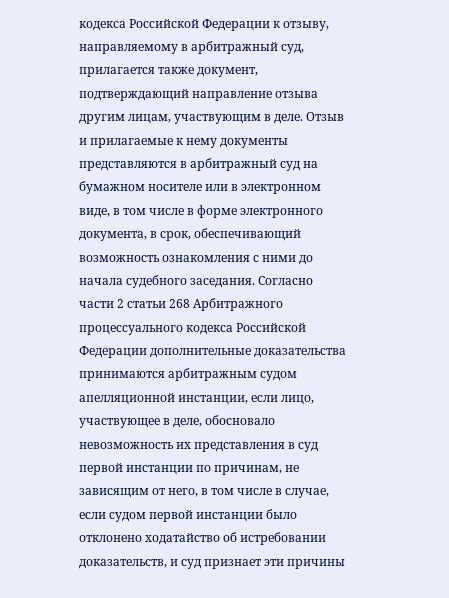кодекса Российской Федерации к отзыву, направляемому в арбитражный суд, прилагается также документ, подтверждающий направление отзыва другим лицам, участвующим в деле. Отзыв и прилагаемые к нему документы представляются в арбитражный суд на бумажном носителе или в электронном виде, в том числе в форме электронного документа, в срок, обеспечивающий возможность ознакомления с ними до начала судебного заседания. Согласно части 2 статьи 268 Арбитражного процессуального кодекса Российской Федерации дополнительные доказательства принимаются арбитражным судом апелляционной инстанции, если лицо, участвующее в деле, обосновало невозможность их представления в суд первой инстанции по причинам, не зависящим от него, в том числе в случае, если судом первой инстанции было отклонено ходатайство об истребовании доказательств, и суд признает эти причины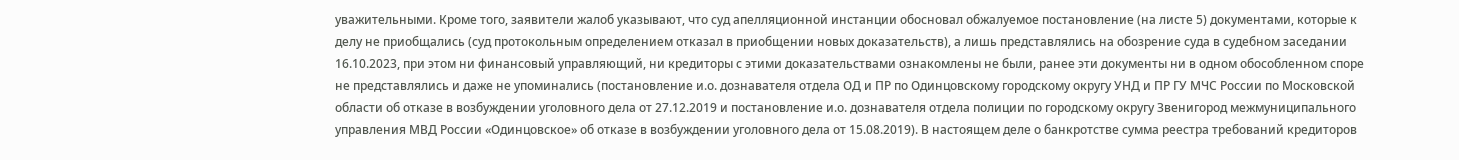уважительными. Кроме того, заявители жалоб указывают, что суд апелляционной инстанции обосновал обжалуемое постановление (на листе 5) документами, которые к делу не приобщались (суд протокольным определением отказал в приобщении новых доказательств), а лишь представлялись на обозрение суда в судебном заседании 16.10.2023, при этом ни финансовый управляющий, ни кредиторы с этими доказательствами ознакомлены не были, ранее эти документы ни в одном обособленном споре не представлялись и даже не упоминались (постановление и.о. дознавателя отдела ОД и ПР по Одинцовскому городскому округу УНД и ПР ГУ МЧС России по Московской области об отказе в возбуждении уголовного дела от 27.12.2019 и постановление и.о. дознавателя отдела полиции по городскому округу Звенигород межмуниципального управления МВД России «Одинцовское» об отказе в возбуждении уголовного дела от 15.08.2019). В настоящем деле о банкротстве сумма реестра требований кредиторов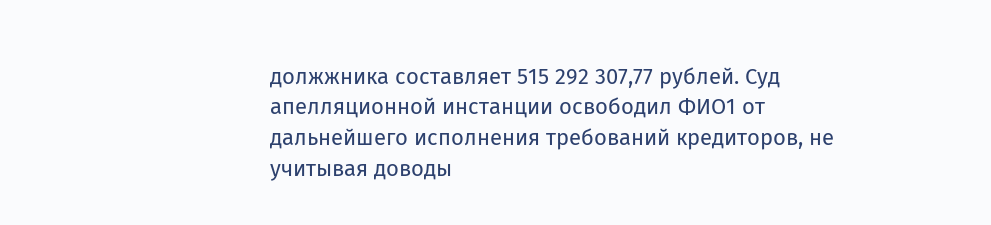должжника составляет 515 292 307,77 рублей. Суд апелляционной инстанции освободил ФИО1 от дальнейшего исполнения требований кредиторов, не учитывая доводы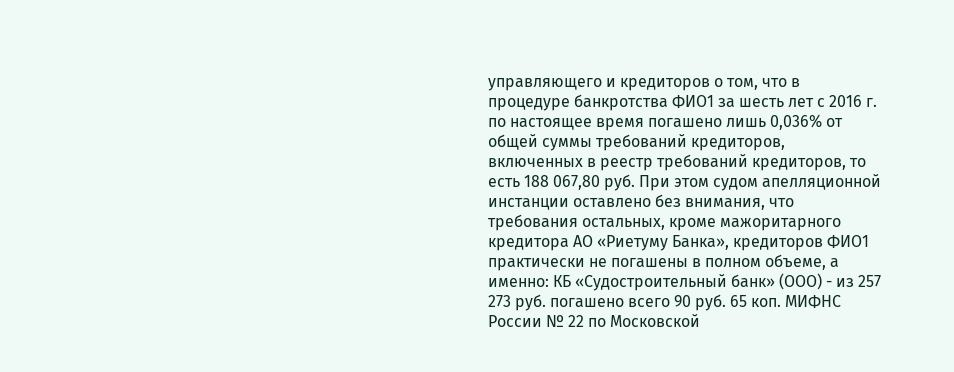управляющего и кредиторов о том, что в процедуре банкротства ФИО1 за шесть лет с 2016 г. по настоящее время погашено лишь 0,036% от общей суммы требований кредиторов, включенных в реестр требований кредиторов, то есть 188 067,80 руб. При этом судом апелляционной инстанции оставлено без внимания, что требования остальных, кроме мажоритарного кредитора АО «Риетуму Банка», кредиторов ФИО1 практически не погашены в полном объеме, а именно: КБ «Судостроительный банк» (ООО) - из 257 273 руб. погашено всего 90 руб. 65 коп. МИФНС России № 22 по Московской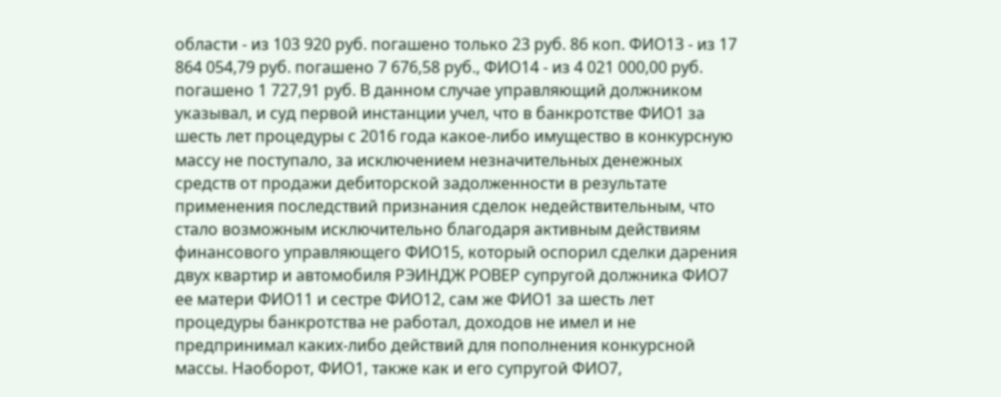области - из 103 920 руб. погашено только 23 руб. 86 коп. ФИО13 - из 17 864 054,79 руб. погашено 7 676,58 руб., ФИО14 - из 4 021 000,00 руб. погашено 1 727,91 руб. В данном случае управляющий должником указывал, и суд первой инстанции учел, что в банкротстве ФИО1 за шесть лет процедуры с 2016 года какое-либо имущество в конкурсную массу не поступало, за исключением незначительных денежных средств от продажи дебиторской задолженности в результате применения последствий признания сделок недействительным, что стало возможным исключительно благодаря активным действиям финансового управляющего ФИО15, который оспорил сделки дарения двух квартир и автомобиля РЭИНДЖ РОВЕР супругой должника ФИО7 ее матери ФИО11 и сестре ФИО12, сам же ФИО1 за шесть лет процедуры банкротства не работал, доходов не имел и не предпринимал каких-либо действий для пополнения конкурсной массы. Наоборот, ФИО1, также как и его супругой ФИО7,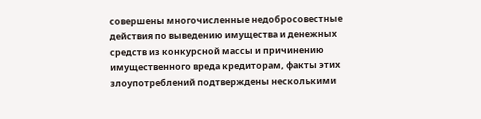совершены многочисленные недобросовестные действия по выведению имущества и денежных средств из конкурсной массы и причинению имущественного вреда кредиторам, факты этих злоупотреблений подтверждены несколькими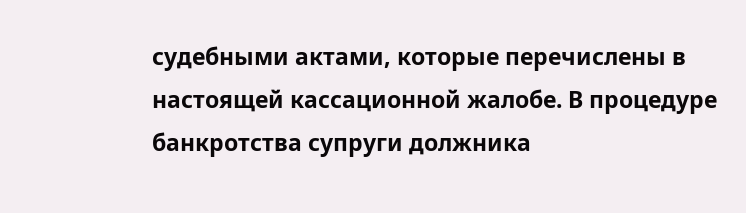судебными актами, которые перечислены в настоящей кассационной жалобе. В процедуре банкротства супруги должника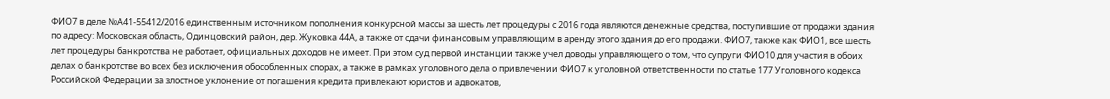ФИО7 в деле №А41-55412/2016 единственным источником пополнения конкурсной массы за шесть лет процедуры с 2016 года являются денежные средства, поступившие от продажи здания по адресу: Московская область, Одинцовский район, дер. Жуковка 44А, а также от сдачи финансовым управляющим в аренду этого здания до его продажи. ФИО7, также как ФИО1, все шесть лет процедуры банкротства не работает, официальных доходов не имеет. При этом суд первой инстанции также учел доводы управляющего о том, что супруги ФИО10 для участия в обоих делах о банкротстве во всех без исключения обособленных спорах, а также в рамках уголовного дела о привлечении ФИО7 к уголовной ответственности по статье 177 Уголовного кодекса Российской Федерации за злостное уклонение от погашения кредита привлекают юристов и адвокатов,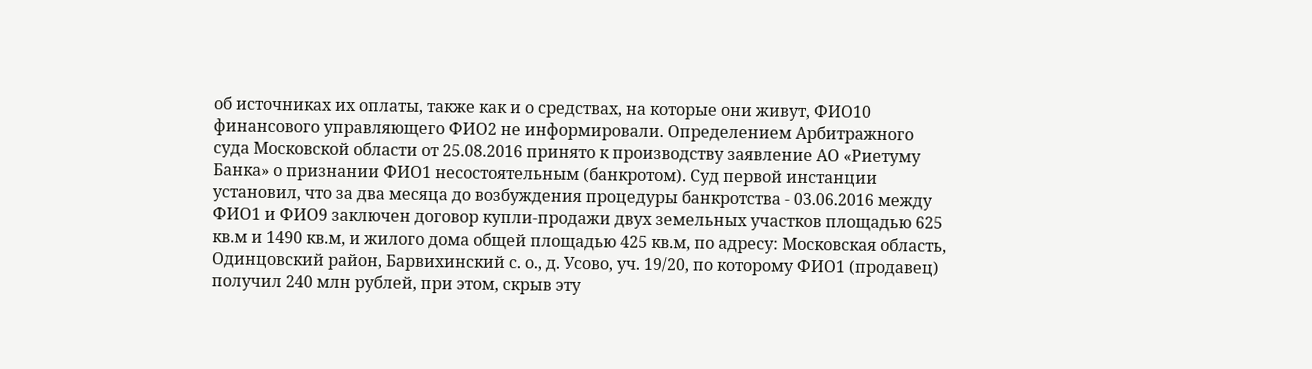об источниках их оплаты, также как и о средствах, на которые они живут, ФИО10 финансового управляющего ФИО2 не информировали. Определением Арбитражного суда Московской области от 25.08.2016 принято к производству заявление АО «Риетуму Банка» о признании ФИО1 несостоятельным (банкротом). Суд первой инстанции установил, что за два месяца до возбуждения процедуры банкротства - 03.06.2016 между ФИО1 и ФИО9 заключен договор купли-продажи двух земельных участков площадью 625 кв.м и 1490 кв.м, и жилого дома общей площадью 425 кв.м, по адресу: Московская область, Одинцовский район, Барвихинский с. о., д. Усово, уч. 19/20, по которому ФИО1 (продавец) получил 240 млн рублей, при этом, скрыв эту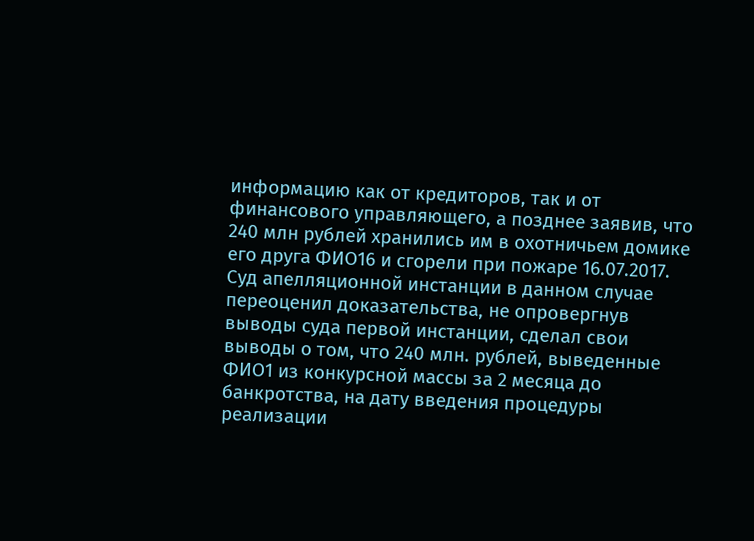информацию как от кредиторов, так и от финансового управляющего, а позднее заявив, что 240 млн рублей хранились им в охотничьем домике его друга ФИО16 и сгорели при пожаре 16.07.2017. Суд апелляционной инстанции в данном случае переоценил доказательства, не опровергнув выводы суда первой инстанции, сделал свои выводы о том, что 240 млн. рублей, выведенные ФИО1 из конкурсной массы за 2 месяца до банкротства, на дату введения процедуры реализации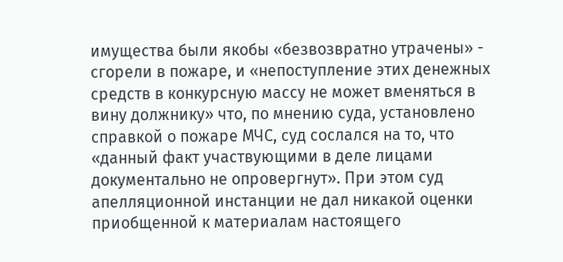имущества были якобы «безвозвратно утрачены» - сгорели в пожаре, и «непоступление этих денежных средств в конкурсную массу не может вменяться в вину должнику» что, по мнению суда, установлено справкой о пожаре МЧС, суд сослался на то, что «данный факт участвующими в деле лицами документально не опровергнут». При этом суд апелляционной инстанции не дал никакой оценки приобщенной к материалам настоящего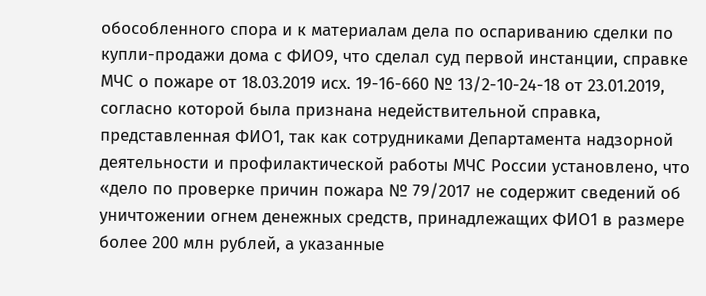обособленного спора и к материалам дела по оспариванию сделки по купли-продажи дома с ФИО9, что сделал суд первой инстанции, справке МЧС о пожаре от 18.03.2019 исх. 19-16-660 № 13/2-10-24-18 от 23.01.2019, согласно которой была признана недействительной справка, представленная ФИО1, так как сотрудниками Департамента надзорной деятельности и профилактической работы МЧС России установлено, что «дело по проверке причин пожара № 79/2017 не содержит сведений об уничтожении огнем денежных средств, принадлежащих ФИО1 в размере более 200 млн рублей, а указанные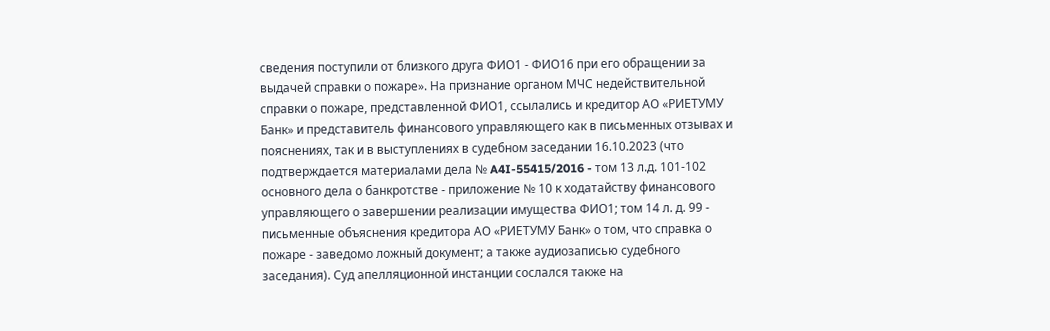сведения поступили от близкого друга ФИО1 - ФИО16 при его обращении за выдачей справки о пожаре». На признание органом МЧС недействительной справки о пожаре, представленной ФИО1, ссылались и кредитор АО «РИЕТУМУ Банк» и представитель финансового управляющего как в письменных отзывах и пояснениях, так и в выступлениях в судебном заседании 16.10.2023 (что подтверждается материалами дела № A4I-55415/2016 - том 13 л.д. 101-102 основного дела о банкротстве - приложение № 10 к ходатайству финансового управляющего о завершении реализации имущества ФИО1; том 14 л. д. 99 - письменные объяснения кредитора АО «РИЕТУМУ Банк» о том, что справка о пожаре - заведомо ложный документ; а также аудиозаписью судебного заседания). Суд апелляционной инстанции сослался также на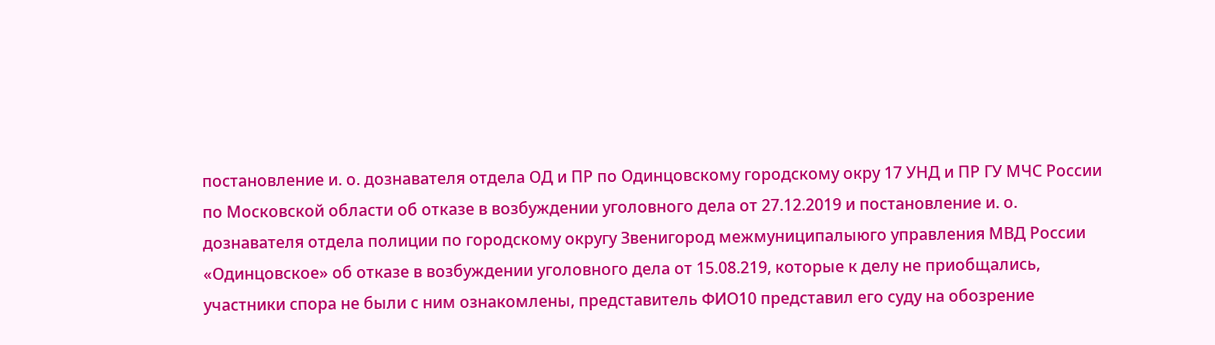постановление и. о. дознавателя отдела ОД и ПР по Одинцовскому городскому окру 17 УНД и ПР ГУ МЧС России по Московской области об отказе в возбуждении уголовного дела от 27.12.2019 и постановление и. о. дознавателя отдела полиции по городскому округу Звенигород межмуниципалыюго управления МВД России «Одинцовское» об отказе в возбуждении уголовного дела от 15.08.219, которые к делу не приобщались, участники спора не были с ним ознакомлены, представитель ФИО10 представил его суду на обозрение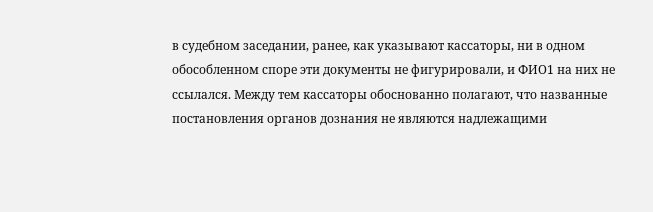в судебном заседании, ранее, как указывают кассаторы, ни в одном обособленном споре эти документы не фигурировали, и ФИО1 на них не ссылался. Между тем кассаторы обоснованно полагают, что названные постановления органов дознания не являются надлежащими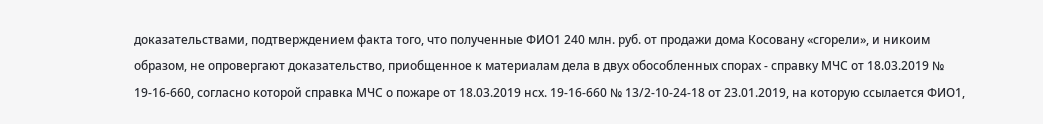доказательствами, подтверждением факта того, что полученные ФИО1 240 млн. руб. от продажи дома Косовану «сгорели», и никоим образом, не опровергают доказательство, приобщенное к материалам дела в двух обособленных спорах - справку МЧС от 18.03.2019 № 19-16-660, согласно которой справка МЧС о пожаре от 18.03.2019 нсх. 19-16-660 № 13/2-10-24-18 от 23.01.2019, на которую ссылается ФИО1,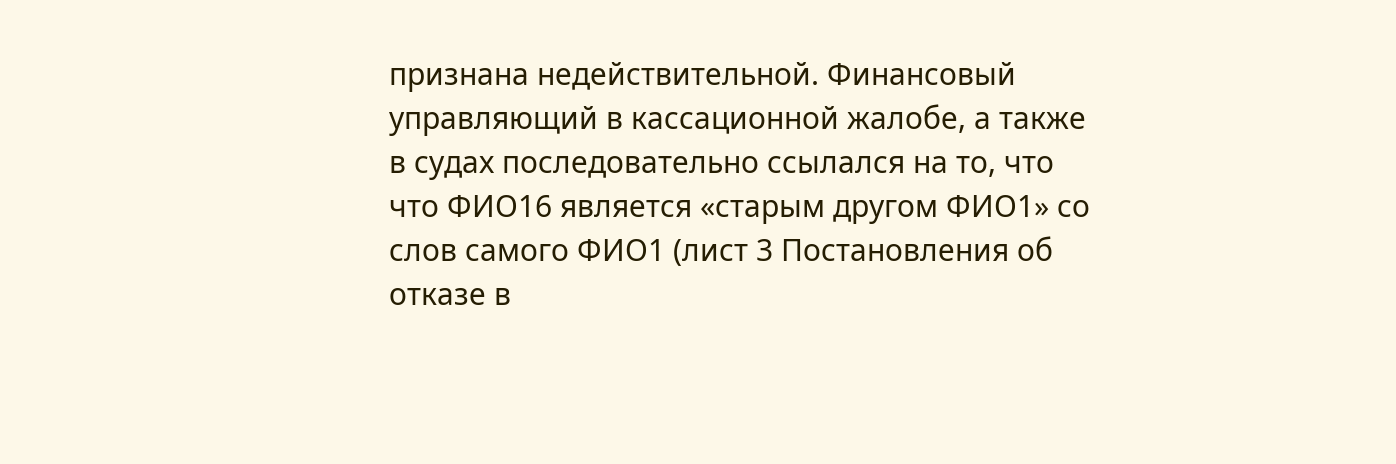признана недействительной. Финансовый управляющий в кассационной жалобе, а также в судах последовательно ссылался на то, что что ФИО16 является «старым другом ФИО1» со слов самого ФИО1 (лист 3 Постановления об отказе в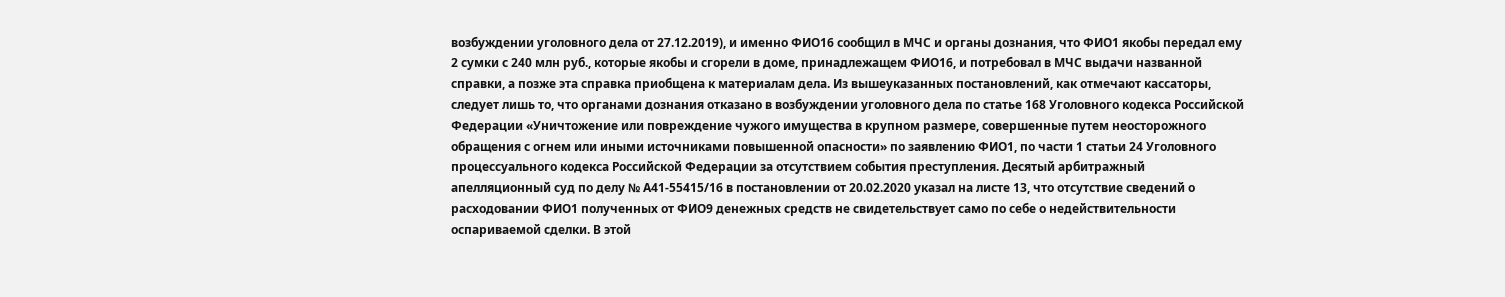возбуждении уголовного дела от 27.12.2019), и именно ФИО16 сообщил в МЧС и органы дознания, что ФИО1 якобы передал ему 2 сумки с 240 млн руб., которые якобы и сгорели в доме, принадлежащем ФИО16, и потребовал в МЧС выдачи названной справки, а позже эта справка приобщена к материалам дела. Из вышеуказанных постановлений, как отмечают кассаторы, следует лишь то, что органами дознания отказано в возбуждении уголовного дела по статье 168 Уголовного кодекса Российской Федерации «Уничтожение или повреждение чужого имущества в крупном размере, совершенные путем неосторожного обращения с огнем или иными источниками повышенной опасности» по заявлению ФИО1, по части 1 статьи 24 Уголовного процессуального кодекса Российской Федерации за отсутствием события преступления. Десятый арбитражный апелляционный суд по делу № А41-55415/16 в постановлении от 20.02.2020 указал на листе 13, что отсутствие сведений о расходовании ФИО1 полученных от ФИО9 денежных средств не свидетельствует само по себе о недействительности оспариваемой сделки. В этой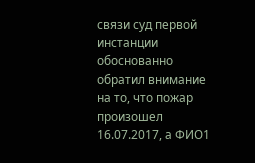связи суд первой инстанции обоснованно обратил внимание на то, что пожар произошел 16.07.2017, а ФИО1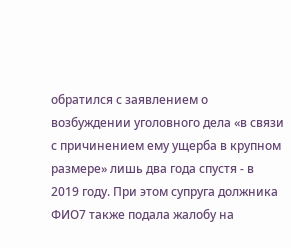обратился с заявлением о возбуждении уголовного дела «в связи с причинением ему ущерба в крупном размере» лишь два года спустя - в 2019 году. При этом супруга должника ФИО7 также подала жалобу на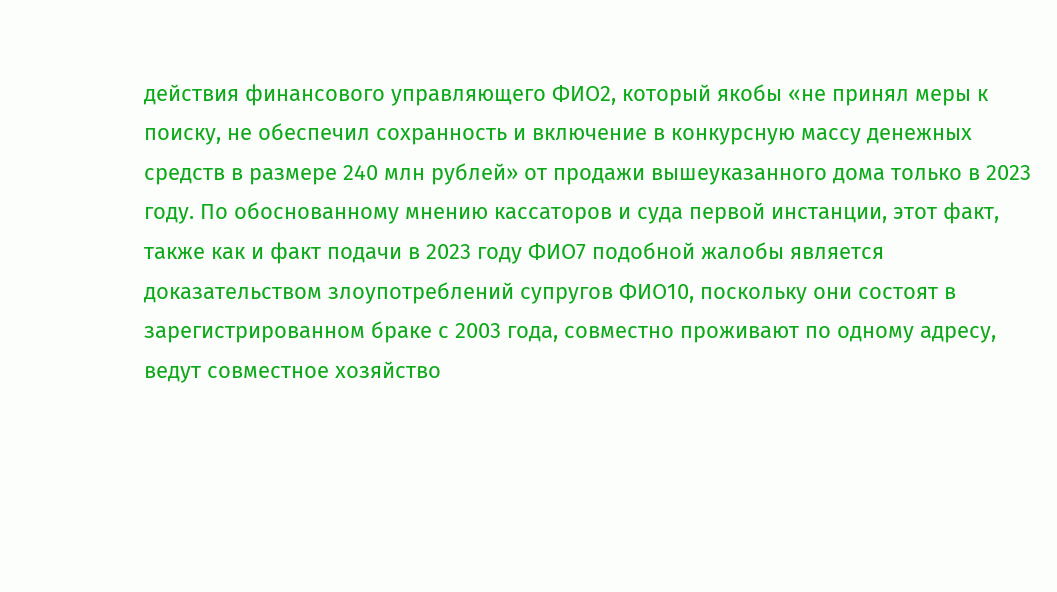действия финансового управляющего ФИО2, который якобы «не принял меры к поиску, не обеспечил сохранность и включение в конкурсную массу денежных средств в размере 240 млн рублей» от продажи вышеуказанного дома только в 2023 году. По обоснованному мнению кассаторов и суда первой инстанции, этот факт, также как и факт подачи в 2023 году ФИО7 подобной жалобы является доказательством злоупотреблений супругов ФИО10, поскольку они состоят в зарегистрированном браке с 2003 года, совместно проживают по одному адресу, ведут совместное хозяйство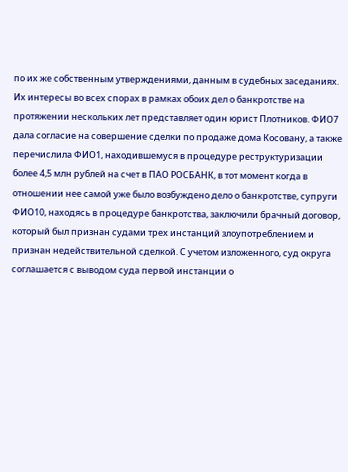по их же собственным утверждениями, данным в судебных заседаниях. Их интересы во всех спорах в рамках обоих дел о банкротстве на протяжении нескольких лет представляет один юрист Плотников. ФИО7 дала согласие на совершение сделки по продаже дома Косовану, а также перечислила ФИО1, находившемуся в процедуре реструктуризации более 4,5 млн рублей на счет в ПАО РОСБАНК, в тот момент когда в отношении нее самой уже было возбуждено дело о банкротстве, супруги ФИО10, находясь в процедуре банкротства, заключили брачный договор, который был признан судами трех инстанций злоупотреблением и признан недействительной сделкой. С учетом изложенного, суд округа соглашается с выводом суда первой инстанции о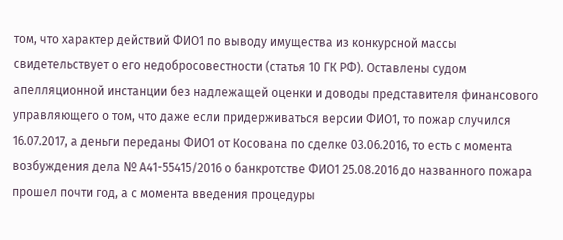том, что характер действий ФИО1 по выводу имущества из конкурсной массы свидетельствует о его недобросовестности (статья 10 ГК РФ). Оставлены судом апелляционной инстанции без надлежащей оценки и доводы представителя финансового управляющего о том, что даже если придерживаться версии ФИО1, то пожар случился 16.07.2017, а деньги переданы ФИО1 от Косована по сделке 03.06.2016, то есть с момента возбуждения дела № А41-55415/2016 о банкротстве ФИО1 25.08.2016 до названного пожара прошел почти год, а с момента введения процедуры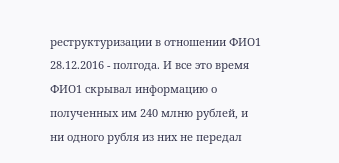реструктуризации в отношении ФИО1 28.12.2016 - полгода. И все это время ФИО1 скрывал информацию о полученных им 240 млню рублей, и ни одного рубля из них не передал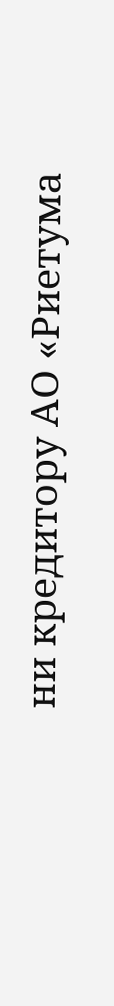ни кредитору АО «Риетума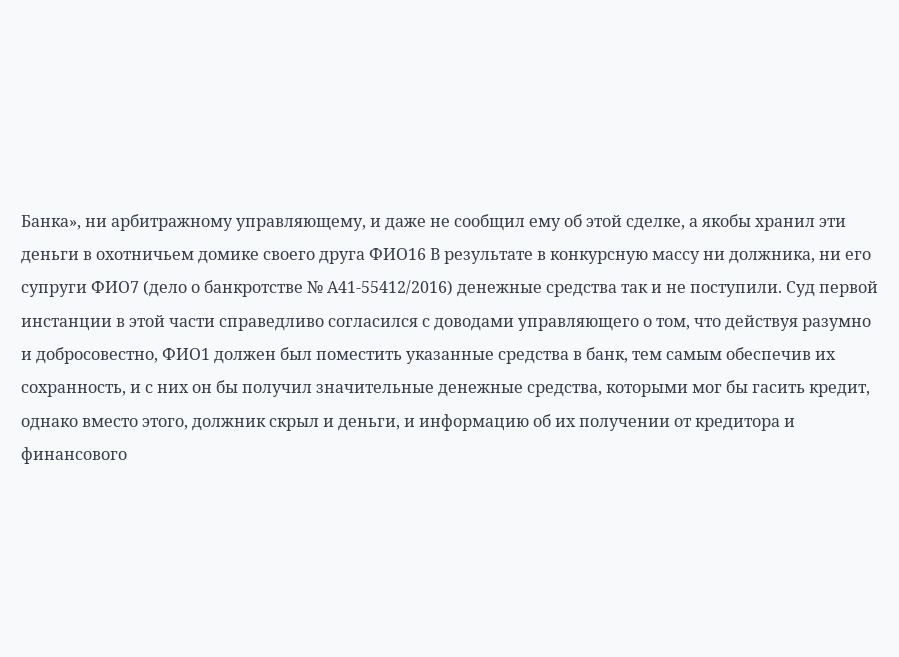Банка», ни арбитражному управляющему, и даже не сообщил ему об этой сделке, а якобы хранил эти деньги в охотничьем домике своего друга ФИО16 В результате в конкурсную массу ни должника, ни его супруги ФИО7 (дело о банкротстве № А41-55412/2016) денежные средства так и не поступили. Суд первой инстанции в этой части справедливо согласился с доводами управляющего о том, что действуя разумно и добросовестно, ФИО1 должен был поместить указанные средства в банк, тем самым обеспечив их сохранность, и с них он бы получил значительные денежные средства, которыми мог бы гасить кредит, однако вместо этого, должник скрыл и деньги, и информацию об их получении от кредитора и финансового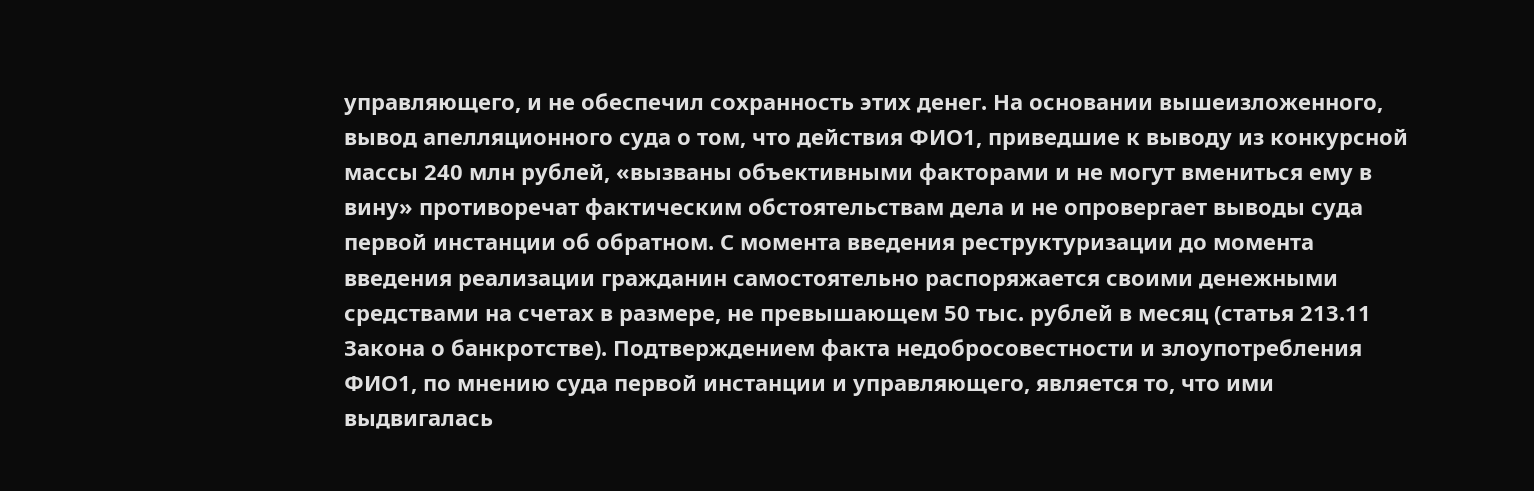управляющего, и не обеспечил сохранность этих денег. На основании вышеизложенного, вывод апелляционного суда о том, что действия ФИО1, приведшие к выводу из конкурсной массы 240 млн рублей, «вызваны объективными факторами и не могут вмениться ему в вину» противоречат фактическим обстоятельствам дела и не опровергает выводы суда первой инстанции об обратном. С момента введения реструктуризации до момента введения реализации гражданин самостоятельно распоряжается своими денежными средствами на счетах в размере, не превышающем 50 тыс. рублей в месяц (статья 213.11 Закона о банкротстве). Подтверждением факта недобросовестности и злоупотребления ФИО1, по мнению суда первой инстанции и управляющего, является то, что ими выдвигалась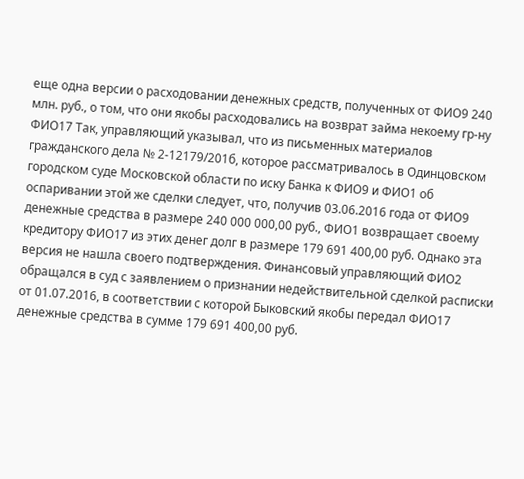еще одна версии о расходовании денежных средств, полученных от ФИО9 240 млн. руб., о том, что они якобы расходовались на возврат займа некоему гр-ну ФИО17 Так, управляющий указывал, что из письменных материалов гражданского дела № 2-12179/201б, которое рассматривалось в Одинцовском городском суде Московской области по иску Банка к ФИО9 и ФИО1 об оспаривании этой же сделки следует, что, получив 03.06.2016 года от ФИО9 денежные средства в размере 240 000 000,00 руб., ФИО1 возвращает своему кредитору ФИО17 из этих денег долг в размере 179 691 400,00 руб. Однако эта версия не нашла своего подтверждения. Финансовый управляющий ФИО2 обращался в суд с заявлением о признании недействительной сделкой расписки от 01.07.2016, в соответствии с которой Быковский якобы передал ФИО17 денежные средства в сумме 179 691 400,00 руб.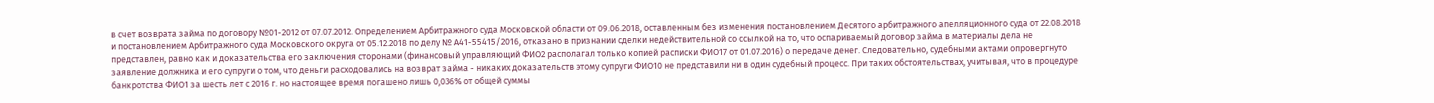в счет возврата займа по договору №01-2012 от 07.07.2012. Определением Арбитражного суда Московской области от 09.06.2018, оставленным без изменения постановлением Десятого арбитражного апелляционного суда от 22.08.2018 и постановлением Арбитражного суда Московского округа от 05.12.2018 по делу № А41-55415/2016, отказано в признании сделки недействительной со ссылкой на то, что оспариваемый договор займа в материалы дела не представлен, равно как и доказательства его заключения сторонами (финансовый управляющий ФИО2 располагал только копией расписки ФИО17 от 01.07.2016) о передаче денег. Следовательно, судебными актами опровергнуто заявление должника и его супруги о том, что деньги расходовались на возврат займа - никаких доказательств этому супруги ФИО10 не представили ни в один судебный процесс. При таких обстоятельствах, учитывая, что в процедуре банкротства ФИО1 за шесть лет с 2016 г. но настоящее время погашено лишь 0,036% от общей суммы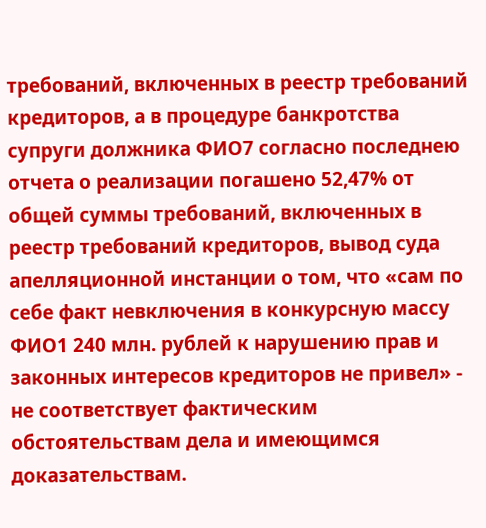требований, включенных в реестр требований кредиторов, а в процедуре банкротства супруги должника ФИО7 согласно последнею отчета о реализации погашено 52,47% от общей суммы требований, включенных в реестр требований кредиторов, вывод суда апелляционной инстанции о том, что «сам по себе факт невключения в конкурсную массу ФИО1 240 млн. рублей к нарушению прав и законных интересов кредиторов не привел» - не соответствует фактическим обстоятельствам дела и имеющимся доказательствам.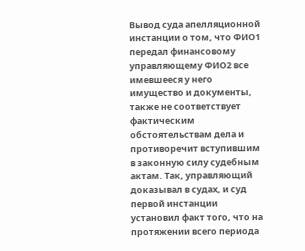Вывод суда апелляционной инстанции о том, что ФИО1 передал финансовому управляющему ФИО2 все имевшееся у него имущество и документы, также не соответствует фактическим обстоятельствам дела и противоречит вступившим в законную силу судебным актам. Так, управляющий доказывал в судах, и суд первой инстанции установил факт того, что на протяжении всего периода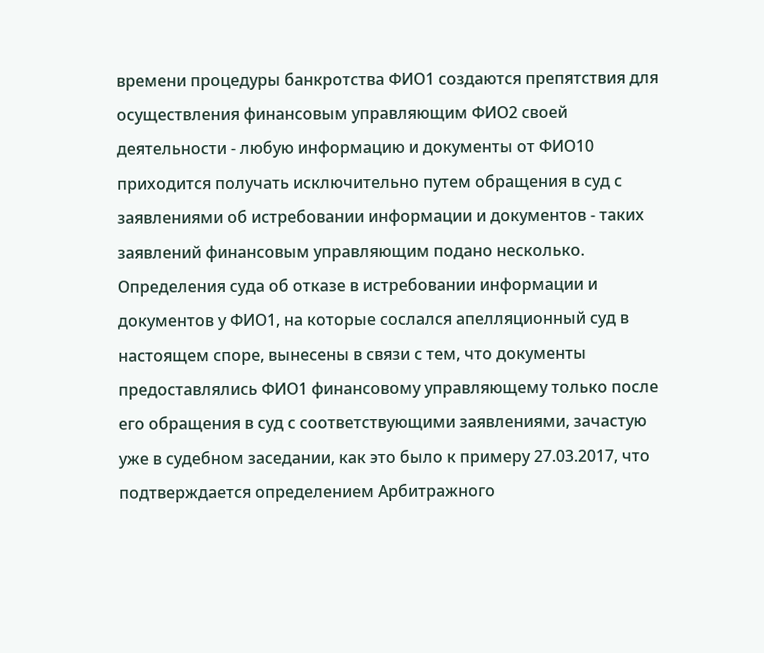времени процедуры банкротства ФИО1 создаются препятствия для осуществления финансовым управляющим ФИО2 своей деятельности - любую информацию и документы от ФИО10 приходится получать исключительно путем обращения в суд с заявлениями об истребовании информации и документов - таких заявлений финансовым управляющим подано несколько. Определения суда об отказе в истребовании информации и документов у ФИО1, на которые сослался апелляционный суд в настоящем споре, вынесены в связи с тем, что документы предоставлялись ФИО1 финансовому управляющему только после его обращения в суд с соответствующими заявлениями, зачастую уже в судебном заседании, как это было к примеру 27.03.2017, что подтверждается определением Арбитражного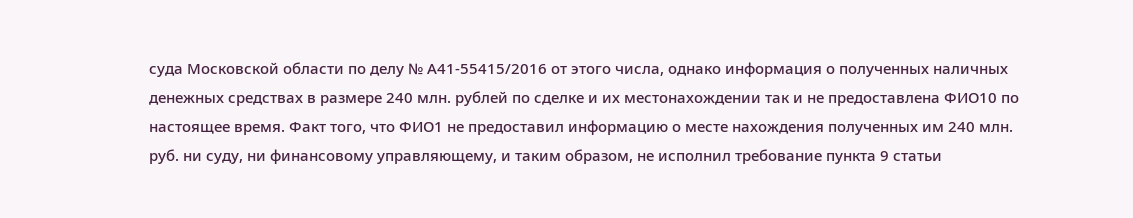суда Московской области по делу № А41-55415/2016 от этого числа, однако информация о полученных наличных денежных средствах в размере 240 млн. рублей по сделке и их местонахождении так и не предоставлена ФИО10 по настоящее время. Факт того, что ФИО1 не предоставил информацию о месте нахождения полученных им 240 млн. руб. ни суду, ни финансовому управляющему, и таким образом, не исполнил требование пункта 9 статьи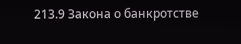213.9 Закона о банкротстве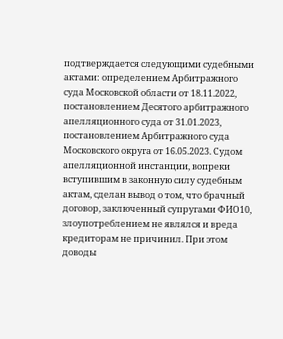подтверждается следующими судебными актами: определением Арбитражного суда Московской области от 18.11.2022, постановлением Десятого арбитражного апелляционного суда от 31.01.2023, постановлением Арбитражного суда Московского округа от 16.05.2023. Судом апелляционной инстанции, вопреки вступившим в законную силу судебным актам, сделан вывод о том, что брачный договор, заключенный супругами ФИО10, злоупотреблением не являлся и вреда кредиторам не причинил. При этом доводы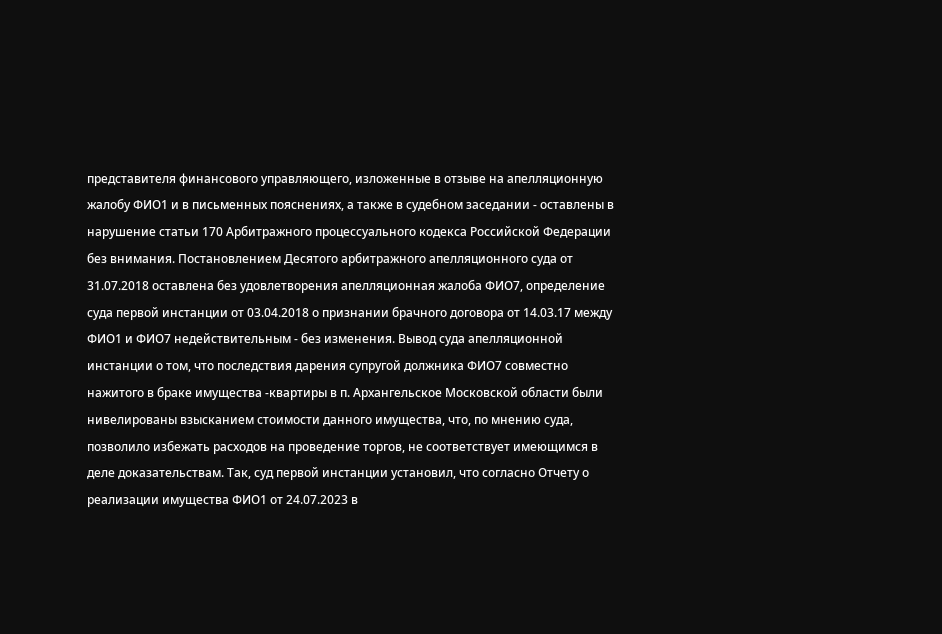представителя финансового управляющего, изложенные в отзыве на апелляционную жалобу ФИО1 и в письменных пояснениях, а также в судебном заседании - оставлены в нарушение статьи 170 Арбитражного процессуального кодекса Российской Федерации без внимания. Постановлением Десятого арбитражного апелляционного суда от 31.07.2018 оставлена без удовлетворения апелляционная жалоба ФИО7, определение суда первой инстанции от 03.04.2018 о признании брачного договора от 14.03.17 между ФИО1 и ФИО7 недействительным - без изменения. Вывод суда апелляционной инстанции о том, что последствия дарения супругой должника ФИО7 совместно нажитого в браке имущества -квартиры в п. Архангельское Московской области были нивелированы взысканием стоимости данного имущества, что, по мнению суда, позволило избежать расходов на проведение торгов, не соответствует имеющимся в деле доказательствам. Так, суд первой инстанции установил, что согласно Отчету о реализации имущества ФИО1 от 24.07.2023 в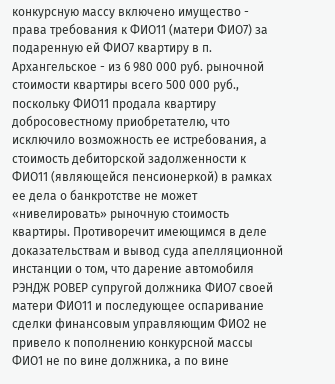конкурсную массу включено имущество - права требования к ФИО11 (матери ФИО7) за подаренную ей ФИО7 квартиру в п. Архангельское - из 6 980 000 руб. рыночной стоимости квартиры всего 500 000 руб., поскольку ФИО11 продала квартиру добросовестному приобретателю, что исключило возможность ее истребования, а стоимость дебиторской задолженности к ФИО11 (являющейся пенсионеркой) в рамках ее дела о банкротстве не может «нивелировать» рыночную стоимость квартиры. Противоречит имеющимся в деле доказательствам и вывод суда апелляционной инстанции о том, что дарение автомобиля РЭНДЖ РОВЕР супругой должника ФИО7 своей матери ФИО11 и последующее оспаривание сделки финансовым управляющим ФИО2 не привело к пополнению конкурсной массы ФИО1 не по вине должника, а по вине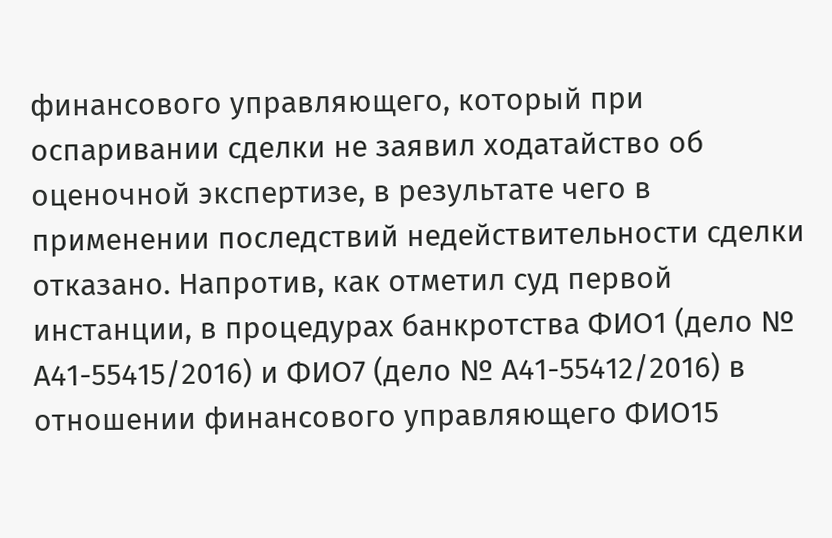финансового управляющего, который при оспаривании сделки не заявил ходатайство об оценочной экспертизе, в результате чего в применении последствий недействительности сделки отказано. Напротив, как отметил суд первой инстанции, в процедурах банкротства ФИО1 (дело № А41-55415/2016) и ФИО7 (дело № А41-55412/2016) в отношении финансового управляющего ФИО15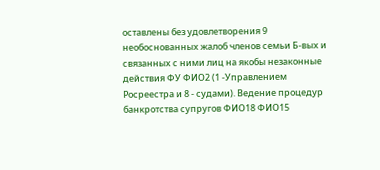оставлены без удовлетворения 9 необоснованных жалоб членов семьи Б-вых и связанных с ними лиц на якобы незаконные действия ФУ ФИО2 (1 -Управлением Росреестра и 8 - судами). Ведение процедур банкротства супругов ФИО18 ФИО15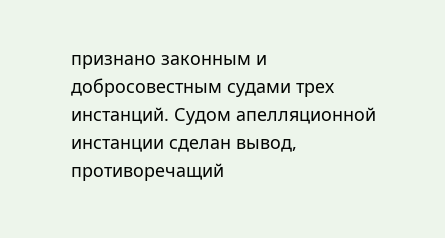признано законным и добросовестным судами трех инстанций. Судом апелляционной инстанции сделан вывод, противоречащий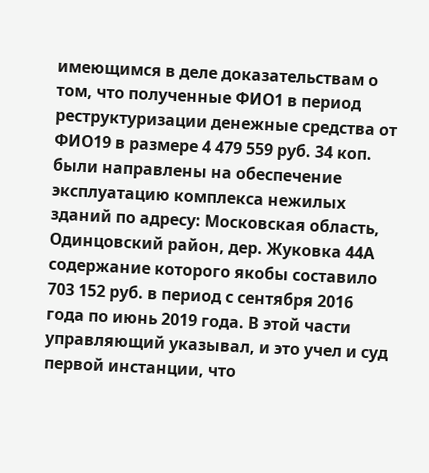имеющимся в деле доказательствам о том, что полученные ФИО1 в период реструктуризации денежные средства от ФИО19 в размере 4 479 559 руб. 34 коп. были направлены на обеспечение эксплуатацию комплекса нежилых зданий по адресу: Московская область, Одинцовский район, дер. Жуковка 44А содержание которого якобы составило 703 152 руб. в период с сентября 2016 года по июнь 2019 года. В этой части управляющий указывал, и это учел и суд первой инстанции, что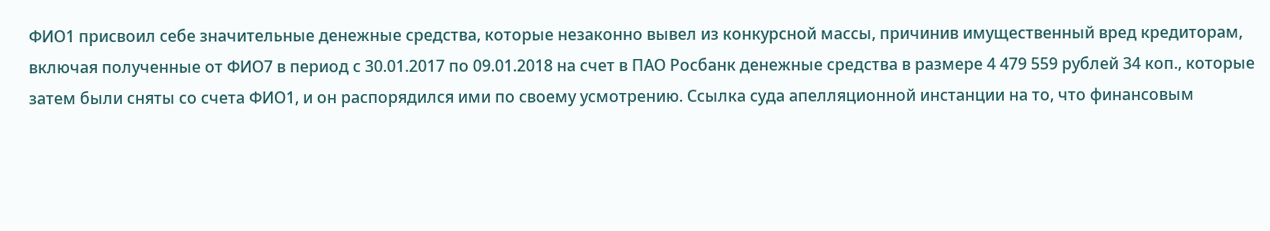ФИО1 присвоил себе значительные денежные средства, которые незаконно вывел из конкурсной массы, причинив имущественный вред кредиторам, включая полученные от ФИО7 в период с 30.01.2017 по 09.01.2018 на счет в ПАО Росбанк денежные средства в размере 4 479 559 рублей 34 коп., которые затем были сняты со счета ФИО1, и он распорядился ими по своему усмотрению. Ссылка суда апелляционной инстанции на то, что финансовым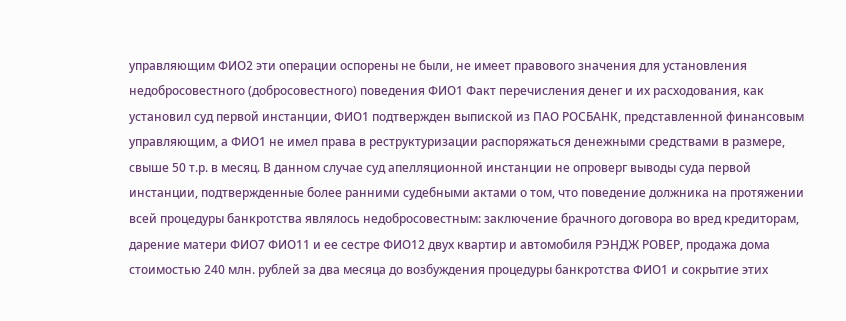управляющим ФИО2 эти операции оспорены не были, не имеет правового значения для установления недобросовестного (добросовестного) поведения ФИО1 Факт перечисления денег и их расходования, как установил суд первой инстанции, ФИО1 подтвержден выпиской из ПАО РОСБАНК, представленной финансовым управляющим, а ФИО1 не имел права в реструктуризации распоряжаться денежными средствами в размере, свыше 50 т.р. в месяц. В данном случае суд апелляционной инстанции не опроверг выводы суда первой инстанции, подтвержденные более ранними судебными актами о том, что поведение должника на протяжении всей процедуры банкротства являлось недобросовестным: заключение брачного договора во вред кредиторам, дарение матери ФИО7 ФИО11 и ее сестре ФИО12 двух квартир и автомобиля РЭНДЖ РОВЕР, продажа дома стоимостью 240 млн. рублей за два месяца до возбуждения процедуры банкротства ФИО1 и сокрытие этих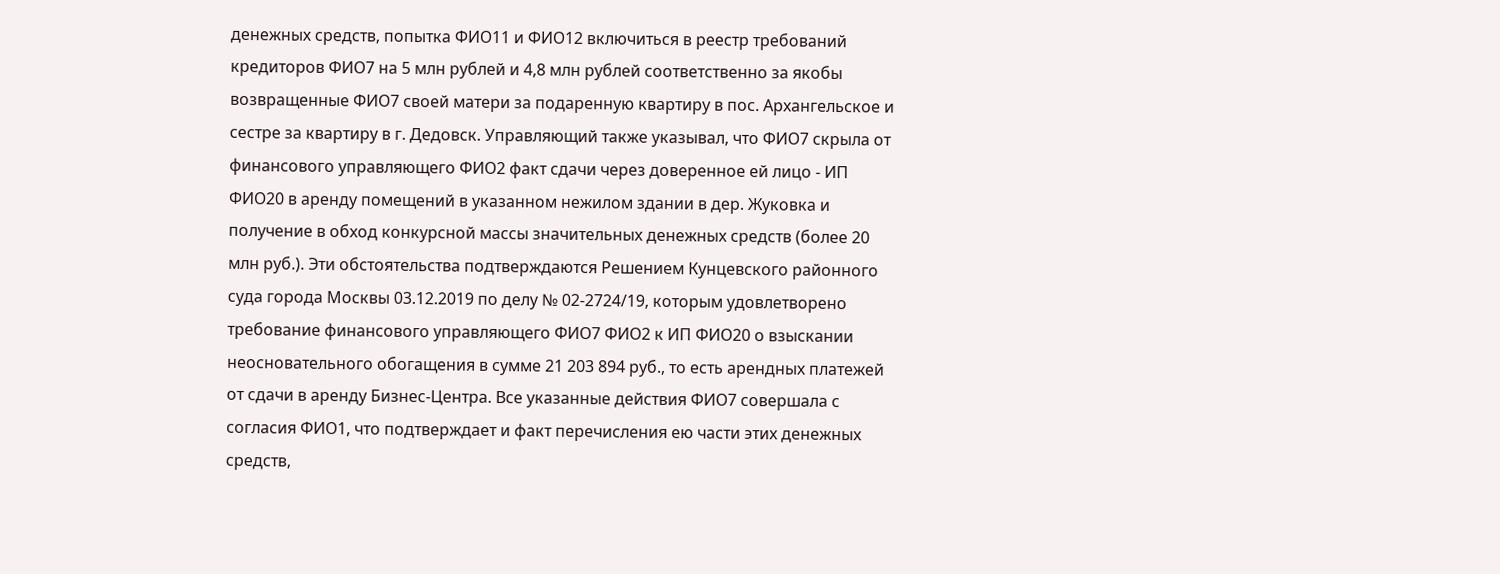денежных средств, попытка ФИО11 и ФИО12 включиться в реестр требований кредиторов ФИО7 на 5 млн рублей и 4,8 млн рублей соответственно за якобы возвращенные ФИО7 своей матери за подаренную квартиру в пос. Архангельское и сестре за квартиру в г. Дедовск. Управляющий также указывал, что ФИО7 скрыла от финансового управляющего ФИО2 факт сдачи через доверенное ей лицо - ИП ФИО20 в аренду помещений в указанном нежилом здании в дер. Жуковка и получение в обход конкурсной массы значительных денежных средств (более 20 млн руб.). Эти обстоятельства подтверждаются Решением Кунцевского районного суда города Москвы 03.12.2019 по делу № 02-2724/19, которым удовлетворено требование финансового управляющего ФИО7 ФИО2 к ИП ФИО20 о взыскании неосновательного обогащения в сумме 21 203 894 руб., то есть арендных платежей от сдачи в аренду Бизнес-Центра. Все указанные действия ФИО7 совершала с согласия ФИО1, что подтверждает и факт перечисления ею части этих денежных средств,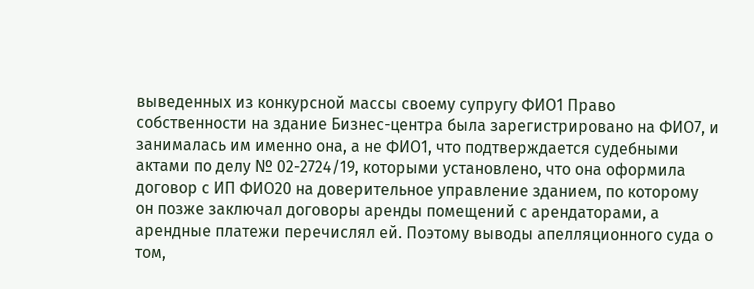выведенных из конкурсной массы своему супругу ФИО1 Право собственности на здание Бизнес-центра была зарегистрировано на ФИО7, и занималась им именно она, а не ФИО1, что подтверждается судебными актами по делу № 02-2724/19, которыми установлено, что она оформила договор с ИП ФИО20 на доверительное управление зданием, по которому он позже заключал договоры аренды помещений с арендаторами, а арендные платежи перечислял ей. Поэтому выводы апелляционного суда о том,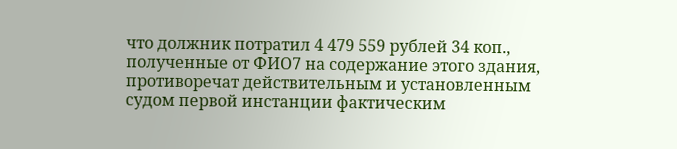что должник потратил 4 479 559 рублей 34 коп., полученные от ФИО7 на содержание этого здания, противоречат действительным и установленным судом первой инстанции фактическим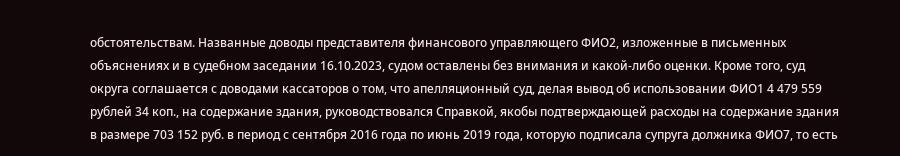обстоятельствам. Названные доводы представителя финансового управляющего ФИО2, изложенные в письменных объяснениях и в судебном заседании 16.10.2023, судом оставлены без внимания и какой-либо оценки. Кроме того, суд округа соглашается с доводами кассаторов о том, что апелляционный суд, делая вывод об использовании ФИО1 4 479 559 рублей 34 коп., на содержание здания, руководствовался Справкой, якобы подтверждающей расходы на содержание здания в размере 703 152 руб. в период с сентября 2016 года по июнь 2019 года, которую подписала супруга должника ФИО7, то есть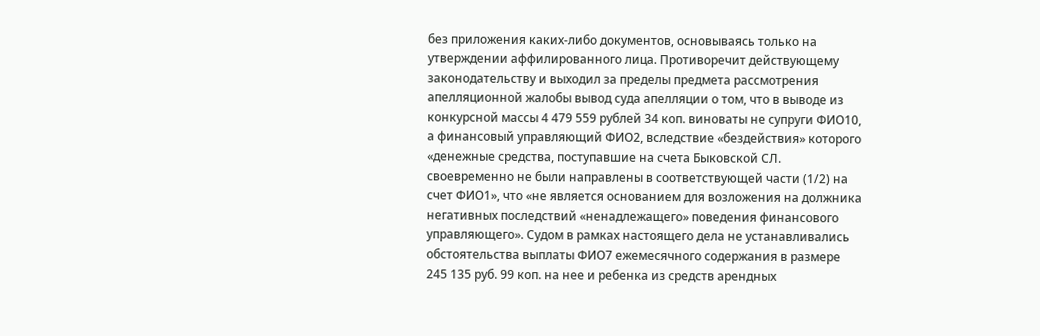без приложения каких-либо документов, основываясь только на утверждении аффилированного лица. Противоречит действующему законодательству и выходил за пределы предмета рассмотрения апелляционной жалобы вывод суда апелляции о том, что в выводе из конкурсной массы 4 479 559 рублей 34 коп. виноваты не супруги ФИО10, а финансовый управляющий ФИО2, вследствие «бездействия» которого «денежные средства, поступавшие на счета Быковской СЛ. своевременно не были направлены в соответствующей части (1/2) на счет ФИО1», что «не является основанием для возложения на должника негативных последствий «ненадлежащего» поведения финансового управляющего». Судом в рамках настоящего дела не устанавливались обстоятельства выплаты ФИО7 ежемесячного содержания в размере 245 135 руб. 99 коп. на нее и ребенка из средств арендных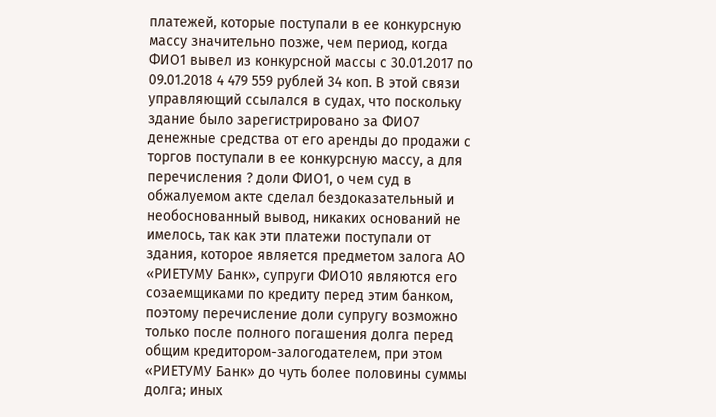платежей, которые поступали в ее конкурсную массу значительно позже, чем период, когда ФИО1 вывел из конкурсной массы с 30.01.2017 по 09.01.2018 4 479 559 рублей 34 коп. В этой связи управляющий ссылался в судах, что поскольку здание было зарегистрировано за ФИО7 денежные средства от его аренды до продажи с торгов поступали в ее конкурсную массу, а для перечисления ? доли ФИО1, о чем суд в обжалуемом акте сделал бездоказательный и необоснованный вывод, никаких оснований не имелось, так как эти платежи поступали от здания, которое является предметом залога АО «РИЕТУМУ Банк», супруги ФИО10 являются его созаемщиками по кредиту перед этим банком, поэтому перечисление доли супругу возможно только после полного погашения долга перед общим кредитором-залогодателем, при этом «РИЕТУМУ Банк» до чуть более половины суммы долга; иных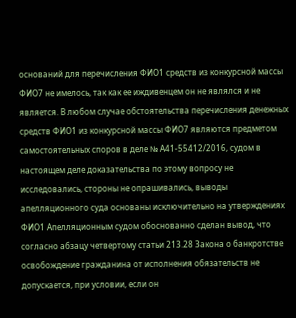оснований для перечисления ФИО1 средств из конкурсной массы ФИО7 не имелось, так как ее иждивенцем он не являлся и не является. В любом случае обстоятельства перечисления денежных средств ФИО1 из конкурсной массы ФИО7 являются предметом самостоятельных споров в деле № А41-55412/2016, судом в настоящем деле доказательства по этому вопросу не исследовались, стороны не опрашивались, выводы апелляционного суда основаны исключительно на утверждениях ФИО1 Апелляционным судом обоснованно сделан вывод, что согласно абзацу четвертому статьи 213.28 Закона о банкротстве освобождение гражданина от исполнения обязательств не допускается, при условии, если он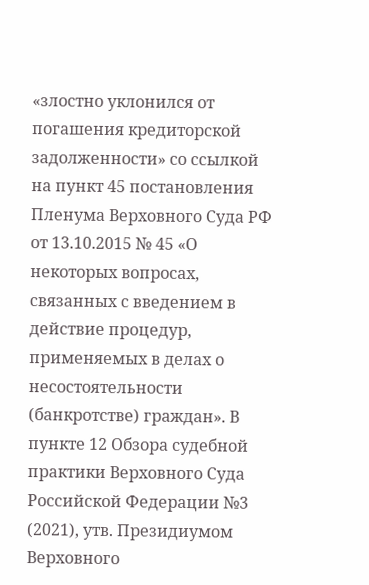«злостно уклонился от погашения кредиторской задолженности» со ссылкой на пункт 45 постановления Пленума Верховного Суда РФ от 13.10.2015 № 45 «О некоторых вопросах, связанных с введением в действие процедур, применяемых в делах о несостоятельности (банкротстве) граждан». В пункте 12 Обзора судебной практики Верховного Суда Российской Федерации №3 (2021), утв. Президиумом Верховного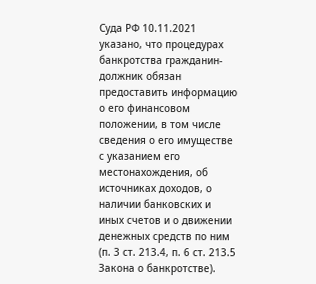Суда РФ 10.11.2021 указано, что процедурах банкротства гражданин-должник обязан предоставить информацию о его финансовом положении, в том числе сведения о его имуществе с указанием его местонахождения, об источниках доходов, о наличии банковских и иных счетов и о движении денежных средств по ним (п. 3 ст. 213.4, п. 6 ст. 213.5 Закона о банкротстве).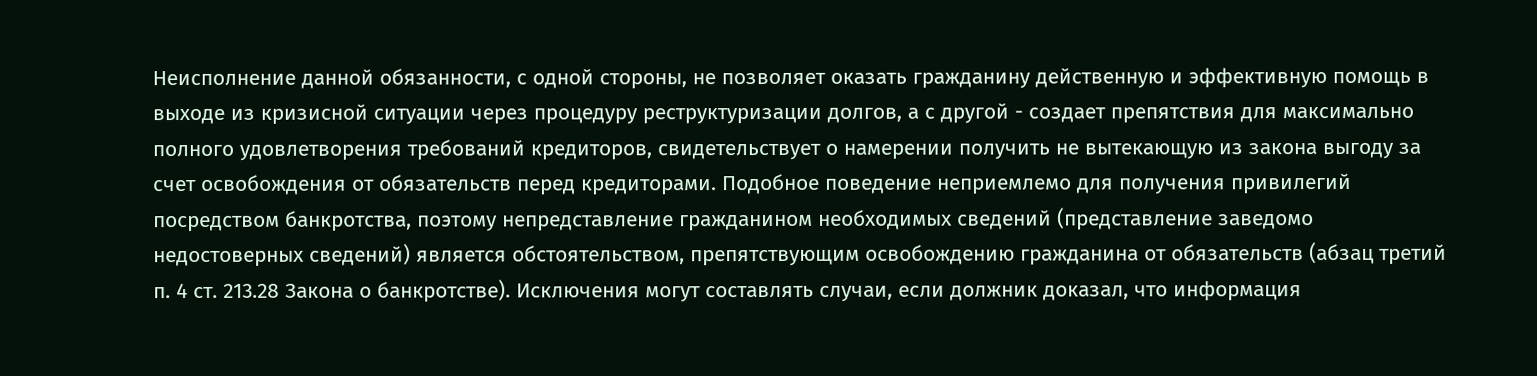Неисполнение данной обязанности, с одной стороны, не позволяет оказать гражданину действенную и эффективную помощь в выходе из кризисной ситуации через процедуру реструктуризации долгов, а с другой - создает препятствия для максимально полного удовлетворения требований кредиторов, свидетельствует о намерении получить не вытекающую из закона выгоду за счет освобождения от обязательств перед кредиторами. Подобное поведение неприемлемо для получения привилегий посредством банкротства, поэтому непредставление гражданином необходимых сведений (представление заведомо недостоверных сведений) является обстоятельством, препятствующим освобождению гражданина от обязательств (абзац третий п. 4 ст. 213.28 Закона о банкротстве). Исключения могут составлять случаи, если должник доказал, что информация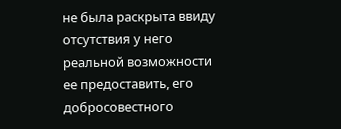не была раскрыта ввиду отсутствия у него реальной возможности ее предоставить, его добросовестного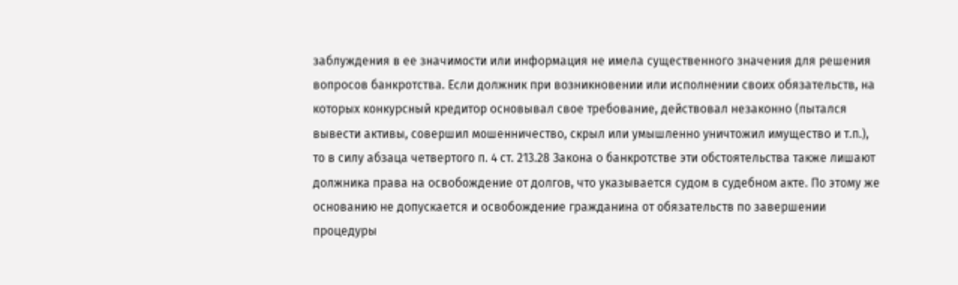заблуждения в ее значимости или информация не имела существенного значения для решения вопросов банкротства. Если должник при возникновении или исполнении своих обязательств, на которых конкурсный кредитор основывал свое требование, действовал незаконно (пытался вывести активы, совершил мошенничество, скрыл или умышленно уничтожил имущество и т.п.), то в силу абзаца четвертого п. 4 ст. 213.28 Закона о банкротстве эти обстоятельства также лишают должника права на освобождение от долгов, что указывается судом в судебном акте. По этому же основанию не допускается и освобождение гражданина от обязательств по завершении процедуры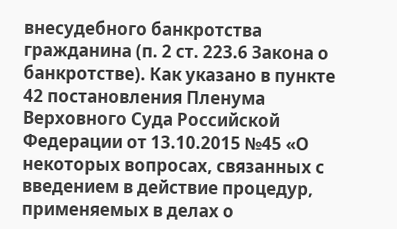внесудебного банкротства гражданина (п. 2 ст. 223.6 Закона о банкротстве). Как указано в пункте 42 постановления Пленума Верховного Суда Российской Федерации от 13.10.2015 №45 «О некоторых вопросах, связанных с введением в действие процедур, применяемых в делах о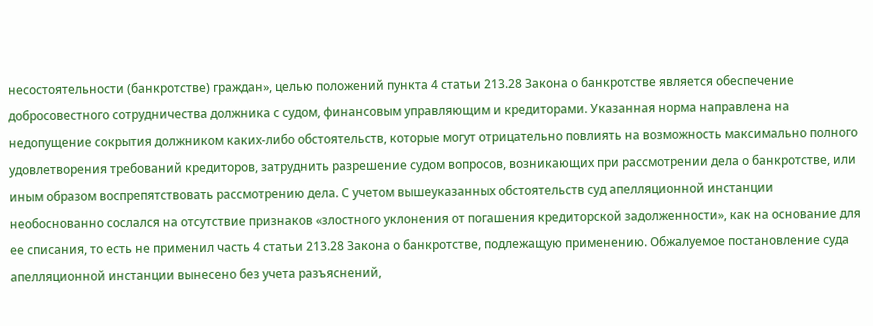несостоятельности (банкротстве) граждан», целью положений пункта 4 статьи 213.28 Закона о банкротстве является обеспечение добросовестного сотрудничества должника с судом, финансовым управляющим и кредиторами. Указанная норма направлена на недопущение сокрытия должником каких-либо обстоятельств, которые могут отрицательно повлиять на возможность максимально полного удовлетворения требований кредиторов, затруднить разрешение судом вопросов, возникающих при рассмотрении дела о банкротстве, или иным образом воспрепятствовать рассмотрению дела. С учетом вышеуказанных обстоятельств суд апелляционной инстанции необоснованно сослался на отсутствие признаков «злостного уклонения от погашения кредиторской задолженности», как на основание для ее списания, то есть не применил часть 4 статьи 213.28 Закона о банкротстве, подлежащую применению. Обжалуемое постановление суда апелляционной инстанции вынесено без учета разъяснений,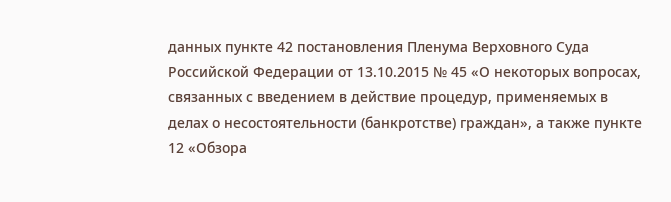данных пункте 42 постановления Пленума Верховного Суда Российской Федерации от 13.10.2015 № 45 «О некоторых вопросах, связанных с введением в действие процедур, применяемых в делах о несостоятельности (банкротстве) граждан», а также пункте 12 «Обзора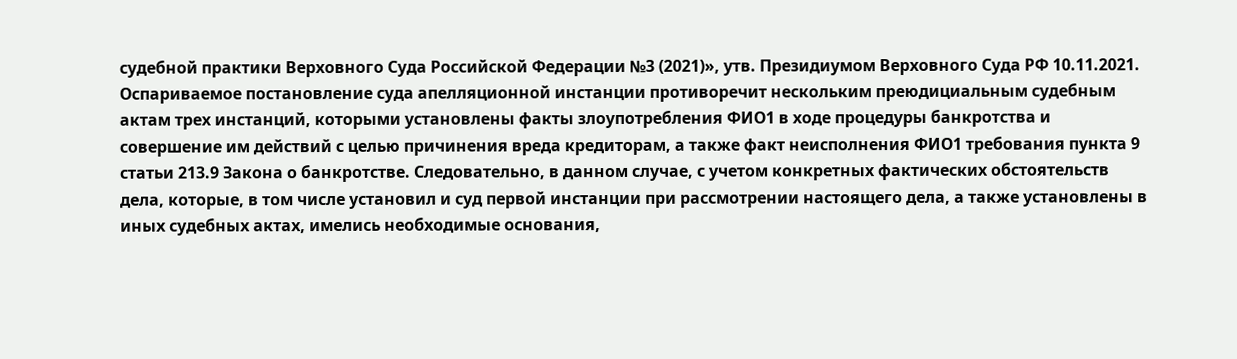судебной практики Верховного Суда Российской Федерации №3 (2021)», утв. Президиумом Верховного Суда РФ 10.11.2021. Оспариваемое постановление суда апелляционной инстанции противоречит нескольким преюдициальным судебным актам трех инстанций, которыми установлены факты злоупотребления ФИО1 в ходе процедуры банкротства и совершение им действий с целью причинения вреда кредиторам, а также факт неисполнения ФИО1 требования пункта 9 статьи 213.9 Закона о банкротстве. Следовательно, в данном случае, с учетом конкретных фактических обстоятельств дела, которые, в том числе установил и суд первой инстанции при рассмотрении настоящего дела, а также установлены в иных судебных актах, имелись необходимые основания,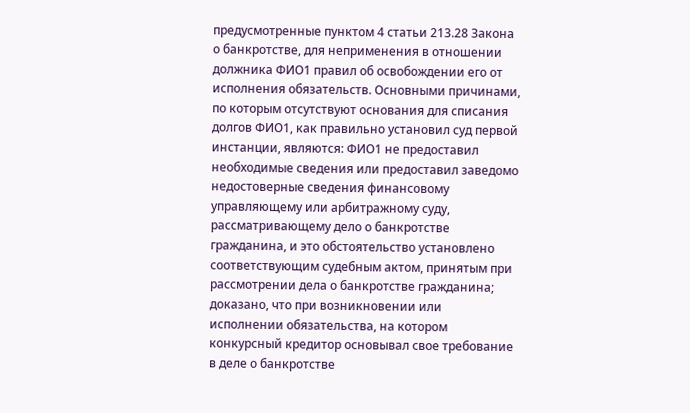предусмотренные пунктом 4 статьи 213.28 Закона о банкротстве, для неприменения в отношении должника ФИО1 правил об освобождении его от исполнения обязательств. Основными причинами, по которым отсутствуют основания для списания долгов ФИО1, как правильно установил суд первой инстанции, являются: ФИО1 не предоставил необходимые сведения или предоставил заведомо недостоверные сведения финансовому управляющему или арбитражному суду, рассматривающему дело о банкротстве гражданина, и это обстоятельство установлено соответствующим судебным актом, принятым при рассмотрении дела о банкротстве гражданина; доказано, что при возникновении или исполнении обязательства, на котором конкурсный кредитор основывал свое требование в деле о банкротстве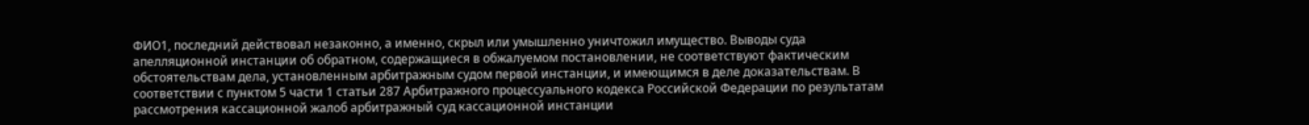ФИО1, последний действовал незаконно, а именно, скрыл или умышленно уничтожил имущество. Выводы суда апелляционной инстанции об обратном, содержащиеся в обжалуемом постановлении, не соответствуют фактическим обстоятельствам дела, установленным арбитражным судом первой инстанции, и имеющимся в деле доказательствам. В соответствии с пунктом 5 части 1 статьи 287 Арбитражного процессуального кодекса Российской Федерации по результатам рассмотрения кассационной жалоб арбитражный суд кассационной инстанции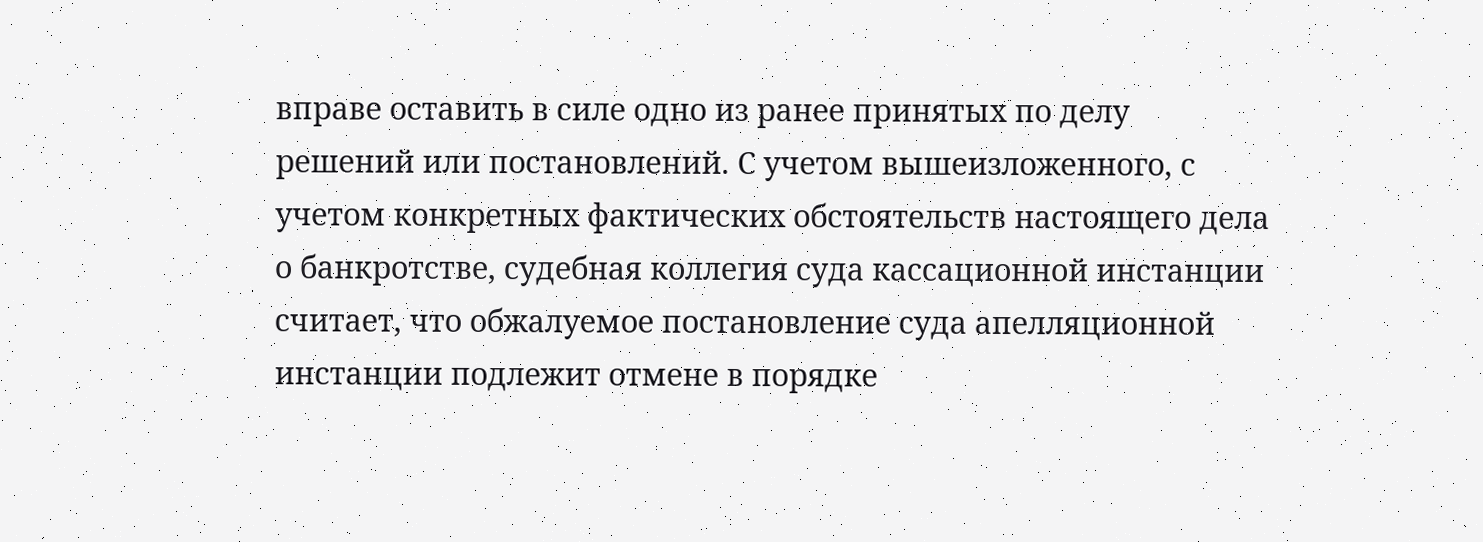вправе оставить в силе одно из ранее принятых по делу решений или постановлений. С учетом вышеизложенного, с учетом конкретных фактических обстоятельств настоящего дела о банкротстве, судебная коллегия суда кассационной инстанции считает, что обжалуемое постановление суда апелляционной инстанции подлежит отмене в порядке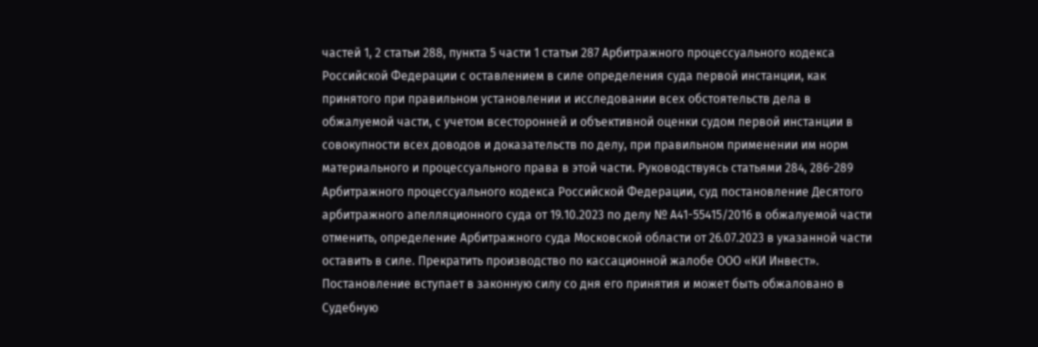частей 1, 2 статьи 288, пункта 5 части 1 статьи 287 Арбитражного процессуального кодекса Российской Федерации с оставлением в силе определения суда первой инстанции, как принятого при правильном установлении и исследовании всех обстоятельств дела в обжалуемой части, с учетом всесторонней и объективной оценки судом первой инстанции в совокупности всех доводов и доказательств по делу, при правильном применении им норм материального и процессуального права в этой части. Руководствуясь статьями 284, 286-289 Арбитражного процессуального кодекса Российской Федерации, суд постановление Десятого арбитражного апелляционного суда от 19.10.2023 по делу № А41-55415/2016 в обжалуемой части отменить, определение Арбитражного суда Московской области от 26.07.2023 в указанной части оставить в силе. Прекратить производство по кассационной жалобе ООО «КИ Инвест». Постановление вступает в законную силу со дня его принятия и может быть обжаловано в Судебную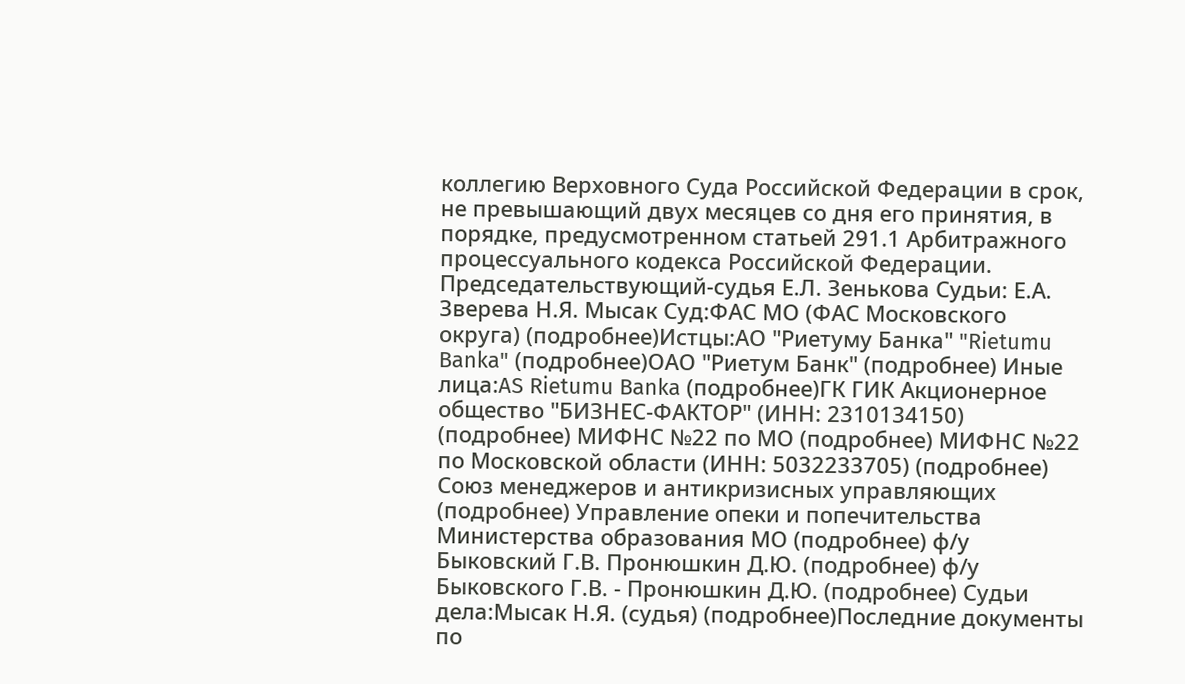коллегию Верховного Суда Российской Федерации в срок, не превышающий двух месяцев со дня его принятия, в порядке, предусмотренном статьей 291.1 Арбитражного процессуального кодекса Российской Федерации. Председательствующий-судья Е.Л. Зенькова Судьи: Е.А. Зверева Н.Я. Мысак Суд:ФАС МО (ФАС Московского округа) (подробнее)Истцы:АО "Риетуму Банка" "Rietumu Banka" (подробнее)ОАО "Риетум Банк" (подробнее) Иные лица:AS Rietumu Banka (подробнее)ГК ГИК Акционерное общество "БИЗНЕС-ФАКТОР" (ИНН: 2310134150) (подробнее) МИФНС №22 по МО (подробнее) МИФНС №22 по Московской области (ИНН: 5032233705) (подробнее) Союз менеджеров и антикризисных управляющих (подробнее) Управление опеки и попечительства Министерства образования МО (подробнее) ф/у Быковский Г.В. Пронюшкин Д.Ю. (подробнее) ф/у Быковского Г.В. - Пронюшкин Д.Ю. (подробнее) Судьи дела:Мысак Н.Я. (судья) (подробнее)Последние документы по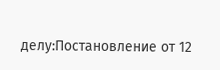делу:Постановление от 12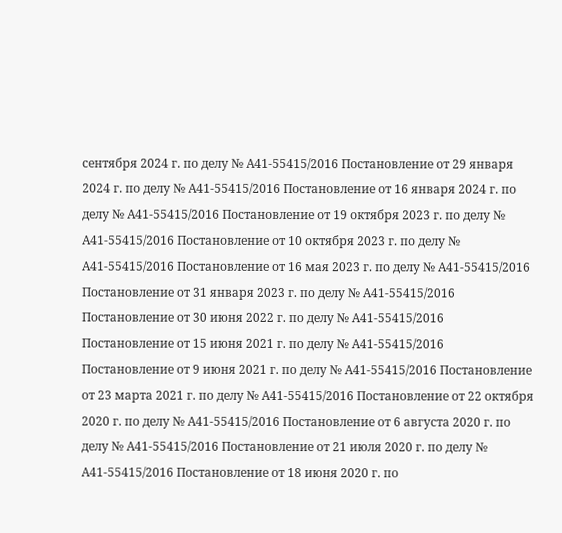сентября 2024 г. по делу № А41-55415/2016 Постановление от 29 января 2024 г. по делу № А41-55415/2016 Постановление от 16 января 2024 г. по делу № А41-55415/2016 Постановление от 19 октября 2023 г. по делу № А41-55415/2016 Постановление от 10 октября 2023 г. по делу № А41-55415/2016 Постановление от 16 мая 2023 г. по делу № А41-55415/2016 Постановление от 31 января 2023 г. по делу № А41-55415/2016 Постановление от 30 июня 2022 г. по делу № А41-55415/2016 Постановление от 15 июня 2021 г. по делу № А41-55415/2016 Постановление от 9 июня 2021 г. по делу № А41-55415/2016 Постановление от 23 марта 2021 г. по делу № А41-55415/2016 Постановление от 22 октября 2020 г. по делу № А41-55415/2016 Постановление от 6 августа 2020 г. по делу № А41-55415/2016 Постановление от 21 июля 2020 г. по делу № А41-55415/2016 Постановление от 18 июня 2020 г. по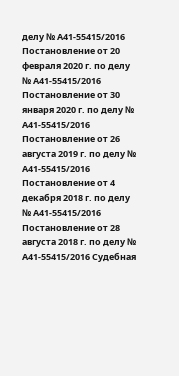делу № А41-55415/2016 Постановление от 20 февраля 2020 г. по делу № А41-55415/2016 Постановление от 30 января 2020 г. по делу № А41-55415/2016 Постановление от 26 августа 2019 г. по делу № А41-55415/2016 Постановление от 4 декабря 2018 г. по делу № А41-55415/2016 Постановление от 28 августа 2018 г. по делу № А41-55415/2016 Судебная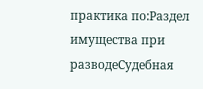практика по:Раздел имущества при разводеСудебная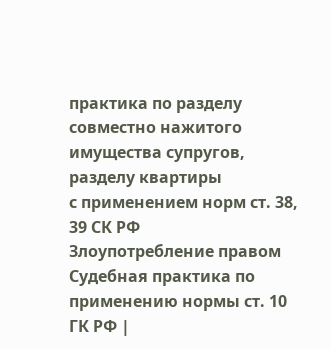практика по разделу совместно нажитого имущества супругов, разделу квартиры
с применением норм ст. 38, 39 СК РФ
Злоупотребление правом Судебная практика по применению нормы ст. 10 ГК РФ |